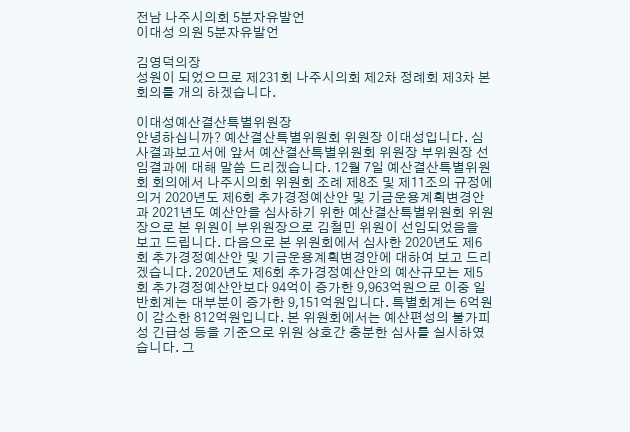전남 나주시의회 5분자유발언
이대성 의원 5분자유발언

김영덕의장
성원이 되었으므로 제231회 나주시의회 제2차 정례회 제3차 본회의를 개의 하겠습니다.

이대성예산결산특별위원장
안녕하십니까? 예산결산특별위원회 위원장 이대성입니다. 심사결과보고서에 앞서 예산결산특별위원회 위원장 부위원장 선임결과에 대해 말씀 드리겠습니다. 12월 7일 예산결산특별위원회 회의에서 나주시의회 위원회 조례 제8조 및 제11조의 규정에 의거 2020년도 제6회 추가경정예산안 및 기금운용계획변경안과 2021년도 예산안을 심사하기 위한 예산결산특별위원회 위원장으로 본 위원이 부위원장으로 김철민 위원이 선임되었음을 보고 드립니다. 다음으로 본 위원회에서 심사한 2020년도 제6회 추가경정예산안 및 기금운용계획변경안에 대하여 보고 드리겠습니다. 2020년도 제6회 추가경정예산안의 예산규모는 제5회 추가경정예산안보다 94억이 증가한 9,963억원으로 이중 일반회계는 대부분이 증가한 9,151억원입니다. 특별회계는 6억원이 감소한 812억원입니다. 본 위원회에서는 예산편성의 불가피성 긴급성 등을 기준으로 위원 상호간 충분한 심사를 실시하였습니다. 그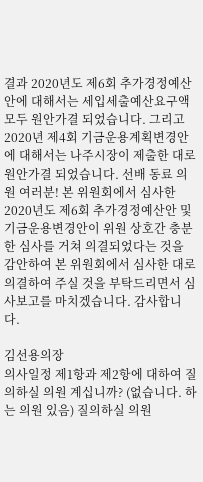결과 2020년도 제6회 추가경정예산안에 대해서는 세입세출예산요구액 모두 원안가결 되었습니다. 그리고 2020년 제4회 기금운용계획변경안에 대해서는 나주시장이 제출한 대로 원안가결 되었습니다. 선배 동료 의원 여러분! 본 위원회에서 심사한 2020년도 제6회 추가경정예산안 및 기금운용변경안이 위원 상호간 충분한 심사를 거쳐 의결되었다는 것을 감안하여 본 위원회에서 심사한 대로 의결하여 주실 것을 부탁드리면서 심사보고를 마치겠습니다. 감사합니다.

김선용의장
의사일정 제1항과 제2항에 대하여 질의하실 의원 계십니까? (없습니다. 하는 의원 있음) 질의하실 의원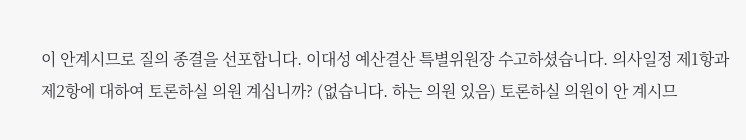이 안계시므로 질의 종결을 선포합니다. 이대성 예산결산 특별위원장 수고하셨습니다. 의사일정 제1항과 제2항에 대하여 토론하실 의원 계십니까? (없습니다. 하는 의원 있음) 토론하실 의원이 안 계시므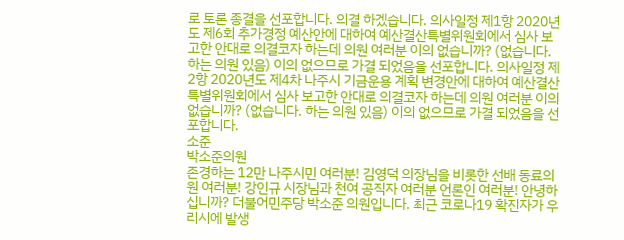로 토론 종결을 선포합니다. 의결 하겠습니다. 의사일정 제1항 2020년도 제6회 추가경정 예산안에 대하여 예산결산특별위원회에서 심사 보고한 안대로 의결코자 하는데 의원 여러분 이의 없습니까? (없습니다. 하는 의원 있음) 이의 없으므로 가결 되었음을 선포합니다. 의사일정 제2항 2020년도 제4차 나주시 기금운용 계획 변경안에 대하여 예산결산 특별위원회에서 심사 보고한 안대로 의결코자 하는데 의원 여러분 이의 없습니까? (없습니다. 하는 의원 있음) 이의 없으므로 가결 되었음을 선포합니다.
소준
박소준의원
존경하는 12만 나주시민 여러분! 김영덕 의장님을 비롯한 선배 동료의원 여러분! 강인규 시장님과 천여 공직자 여러분 언론인 여러분! 안녕하십니까? 더불어민주당 박소준 의원입니다. 최근 코로나19 확진자가 우리시에 발생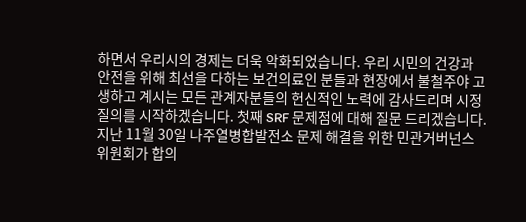하면서 우리시의 경제는 더욱 악화되었습니다. 우리 시민의 건강과 안전을 위해 최선을 다하는 보건의료인 분들과 현장에서 불철주야 고생하고 계시는 모든 관계자분들의 헌신적인 노력에 감사드리며 시정질의를 시작하겠습니다. 첫째 SRF 문제점에 대해 질문 드리겠습니다. 지난 11월 30일 나주열병합발전소 문제 해결을 위한 민관거버넌스 위원회가 합의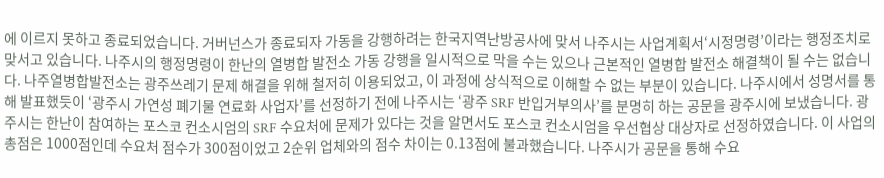에 이르지 못하고 종료되었습니다. 거버넌스가 종료되자 가동을 강행하려는 한국지역난방공사에 맞서 나주시는 사업계획서‘시정명령’이라는 행정조치로 맞서고 있습니다. 나주시의 행정명령이 한난의 열병합 발전소 가동 강행을 일시적으로 막을 수는 있으나 근본적인 열병합 발전소 해결책이 될 수는 없습니다. 나주열병합발전소는 광주쓰레기 문제 해결을 위해 철저히 이용되었고, 이 과정에 상식적으로 이해할 수 없는 부분이 있습니다. 나주시에서 성명서를 통해 발표했듯이 ‘광주시 가연성 폐기물 연료화 사업자’를 선정하기 전에 나주시는 ‘광주 SRF 반입거부의사’를 분명히 하는 공문을 광주시에 보냈습니다. 광주시는 한난이 참여하는 포스코 컨소시엄의 SRF 수요처에 문제가 있다는 것을 알면서도 포스코 컨소시엄을 우선협상 대상자로 선정하였습니다. 이 사업의 총점은 1000점인데 수요처 점수가 300점이었고 2순위 업체와의 점수 차이는 0.13점에 불과했습니다. 나주시가 공문을 통해 수요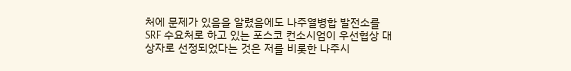처에 문제가 있음을 알렸음에도 나주열병합 발전소를 SRF 수요처로 하고 있는 포스코 컨소시엄이 우선협상 대상자로 선정되었다는 것은 저를 비롯한 나주시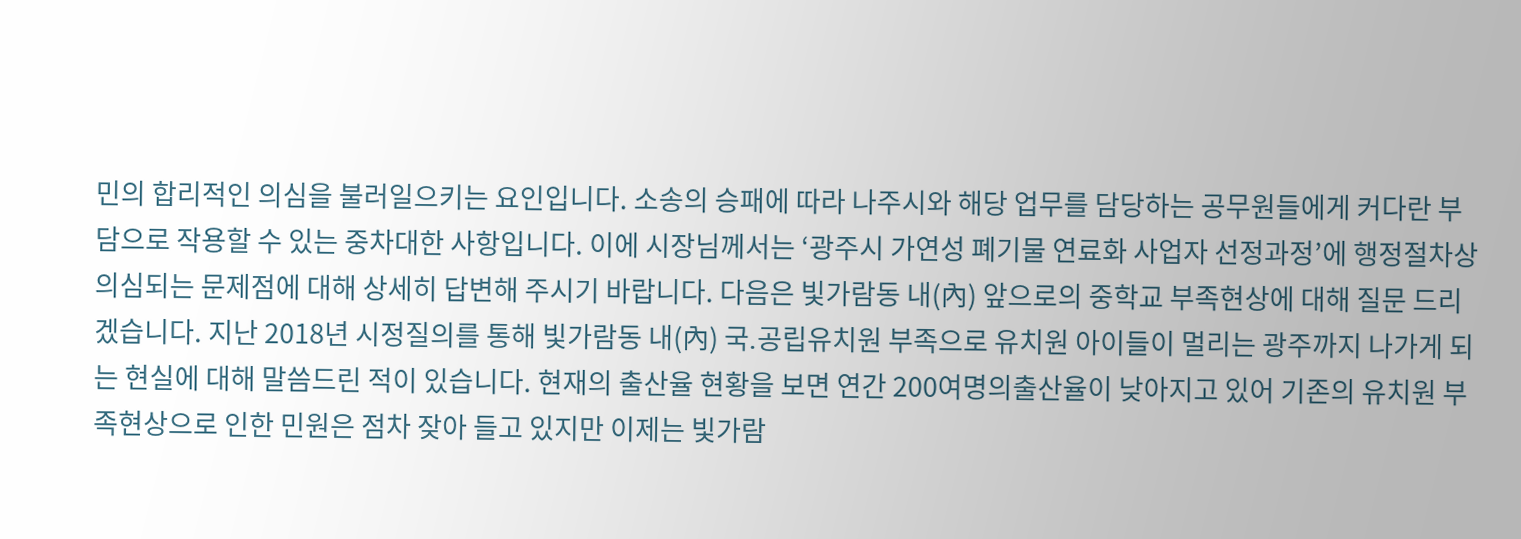민의 합리적인 의심을 불러일으키는 요인입니다. 소송의 승패에 따라 나주시와 해당 업무를 담당하는 공무원들에게 커다란 부담으로 작용할 수 있는 중차대한 사항입니다. 이에 시장님께서는 ‘광주시 가연성 폐기물 연료화 사업자 선정과정’에 행정절차상 의심되는 문제점에 대해 상세히 답변해 주시기 바랍니다. 다음은 빛가람동 내(內) 앞으로의 중학교 부족현상에 대해 질문 드리겠습니다. 지난 2018년 시정질의를 통해 빛가람동 내(內) 국․공립유치원 부족으로 유치원 아이들이 멀리는 광주까지 나가게 되는 현실에 대해 말씀드린 적이 있습니다. 현재의 출산율 현황을 보면 연간 200여명의출산율이 낮아지고 있어 기존의 유치원 부족현상으로 인한 민원은 점차 잦아 들고 있지만 이제는 빛가람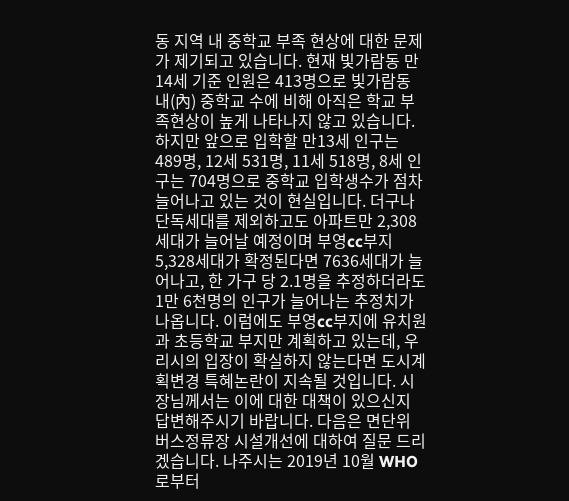동 지역 내 중학교 부족 현상에 대한 문제가 제기되고 있습니다. 현재 빛가람동 만 14세 기준 인원은 413명으로 빛가람동 내(內) 중학교 수에 비해 아직은 학교 부족현상이 높게 나타나지 않고 있습니다. 하지만 앞으로 입학할 만13세 인구는 489명, 12세 531명, 11세 518명, 8세 인구는 704명으로 중학교 입학생수가 점차 늘어나고 있는 것이 현실입니다. 더구나 단독세대를 제외하고도 아파트만 2,308세대가 늘어날 예정이며 부영cc부지 5,328세대가 확정된다면 7636세대가 늘어나고, 한 가구 당 2.1명을 추정하더라도 1만 6천명의 인구가 늘어나는 추정치가 나옵니다. 이럼에도 부영cc부지에 유치원과 초등학교 부지만 계획하고 있는데, 우리시의 입장이 확실하지 않는다면 도시계획변경 특혜논란이 지속될 것입니다. 시장님께서는 이에 대한 대책이 있으신지 답변해주시기 바랍니다. 다음은 면단위 버스정류장 시설개선에 대하여 질문 드리겠습니다. 나주시는 2019년 10월 WHO로부터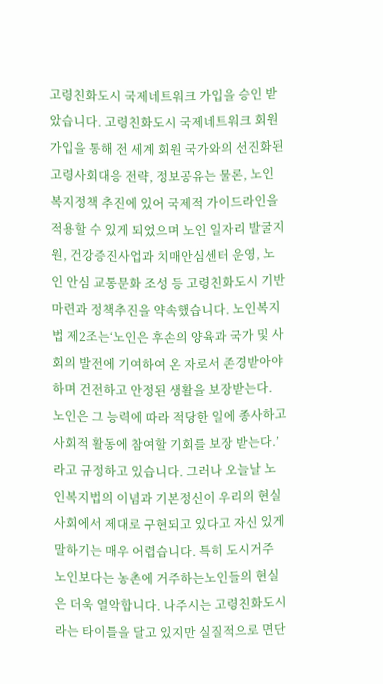고령친화도시 국제네트워크 가입을 승인 받았습니다. 고령친화도시 국제네트워크 회원 가입을 통해 전 세계 회원 국가와의 선진화된 고령사회대응 전략, 정보공유는 물론, 노인 복지정책 추진에 있어 국제적 가이드라인을 적용할 수 있게 되었으며 노인 일자리 발굴지원, 건강증진사업과 치매안심센터 운영, 노인 안심 교통문화 조성 등 고령친화도시 기반 마련과 정책추진을 약속했습니다. 노인복지법 제2조는‘노인은 후손의 양육과 국가 및 사회의 발전에 기여하여 온 자로서 존경받아야 하며 건전하고 안정된 생활을 보장받는다. 노인은 그 능력에 따라 적당한 일에 종사하고 사회적 활동에 참여할 기회를 보장 받는다.’라고 규정하고 있습니다. 그러나 오늘날 노인복지법의 이념과 기본정신이 우리의 현실 사회에서 제대로 구현되고 있다고 자신 있게 말하기는 매우 어렵습니다. 특히 도시거주 노인보다는 농촌에 거주하는노인들의 현실은 더욱 열악합니다. 나주시는 고령친화도시라는 타이틀을 달고 있지만 실질적으로 면단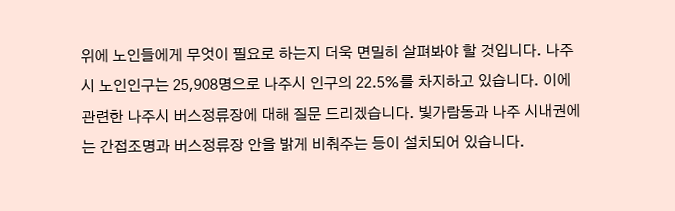위에 노인들에게 무엇이 필요로 하는지 더욱 면밀히 살펴봐야 할 것입니다. 나주시 노인인구는 25,908명으로 나주시 인구의 22.5%를 차지하고 있습니다. 이에 관련한 나주시 버스정류장에 대해 질문 드리겠습니다. 빛가람동과 나주 시내권에는 간접조명과 버스정류장 안을 밝게 비춰주는 등이 설치되어 있습니다.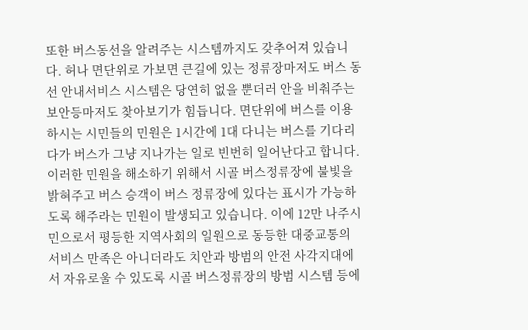또한 버스동선을 알려주는 시스템까지도 갖추어져 있습니다. 허나 면단위로 가보면 큰길에 있는 정류장마저도 버스 동선 안내서비스 시스템은 당연히 없을 뿐더러 안을 비춰주는 보안등마저도 찾아보기가 힘듭니다. 면단위에 버스를 이용하시는 시민들의 민원은 1시간에 1대 다니는 버스를 기다리다가 버스가 그냥 지나가는 일로 빈번히 일어난다고 합니다. 이러한 민원을 해소하기 위해서 시골 버스정류장에 불빛을 밝혀주고 버스 승객이 버스 정류장에 있다는 표시가 가능하도록 해주라는 민원이 발생되고 있습니다. 이에 12만 나주시민으로서 평등한 지역사회의 일원으로 동등한 대중교통의 서비스 만족은 아니더라도 치안과 방범의 안전 사각지대에서 자유로울 수 있도록 시골 버스정류장의 방범 시스템 등에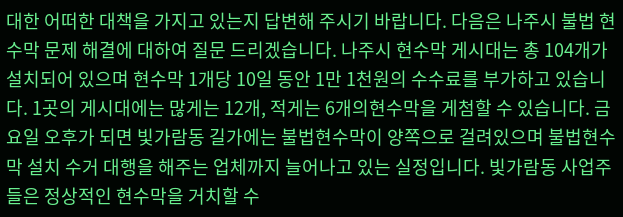대한 어떠한 대책을 가지고 있는지 답변해 주시기 바랍니다. 다음은 나주시 불법 현수막 문제 해결에 대하여 질문 드리겠습니다. 나주시 현수막 게시대는 총 104개가 설치되어 있으며 현수막 1개당 10일 동안 1만 1천원의 수수료를 부가하고 있습니다. 1곳의 게시대에는 많게는 12개, 적게는 6개의현수막을 게첨할 수 있습니다. 금요일 오후가 되면 빛가람동 길가에는 불법현수막이 양쪽으로 걸려있으며 불법현수막 설치 수거 대행을 해주는 업체까지 늘어나고 있는 실정입니다. 빛가람동 사업주들은 정상적인 현수막을 거치할 수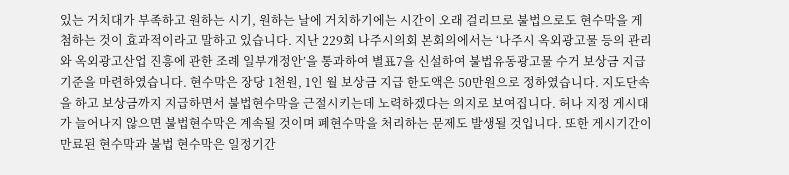있는 거치대가 부족하고 원하는 시기, 원하는 날에 거치하기에는 시간이 오래 걸리므로 불법으로도 현수막을 게첨하는 것이 효과적이라고 말하고 있습니다. 지난 229회 나주시의회 본회의에서는 ‘나주시 옥외광고물 등의 관리와 옥외광고산업 진흥에 관한 조례 일부개정안’을 통과하여 별표7을 신설하여 불법유동광고물 수거 보상금 지급기준을 마련하였습니다. 현수막은 장당 1천원, 1인 월 보상금 지급 한도액은 50만원으로 정하였습니다. 지도단속을 하고 보상금까지 지급하면서 불법현수막을 근절시키는데 노력하겠다는 의지로 보여집니다. 허나 지정 게시대가 늘어나지 않으면 불법현수막은 계속될 것이며 폐현수막을 처리하는 문제도 발생될 것입니다. 또한 게시기간이 만료된 현수막과 불법 현수막은 일정기간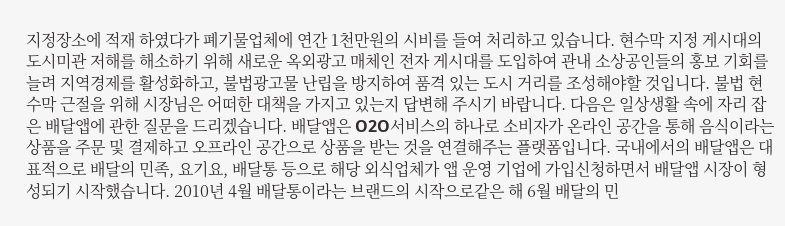지정장소에 적재 하였다가 폐기물업체에 연간 1천만원의 시비를 들여 처리하고 있습니다. 현수막 지정 게시대의 도시미관 저해를 해소하기 위해 새로운 옥외광고 매체인 전자 게시대를 도입하여 관내 소상공인들의 홍보 기회를 늘려 지역경제를 활성화하고, 불법광고물 난립을 방지하여 품격 있는 도시 거리를 조성해야할 것입니다. 불법 현수막 근절을 위해 시장님은 어떠한 대책을 가지고 있는지 답변해 주시기 바랍니다. 다음은 일상생활 속에 자리 잡은 배달앱에 관한 질문을 드리겠습니다. 배달앱은 O2O서비스의 하나로 소비자가 온라인 공간을 통해 음식이라는 상품을 주문 및 결제하고 오프라인 공간으로 상품을 받는 것을 연결해주는 플랫폼입니다. 국내에서의 배달앱은 대표적으로 배달의 민족, 요기요, 배달통 등으로 해당 외식업체가 앱 운영 기업에 가입신청하면서 배달앱 시장이 형성되기 시작했습니다. 2010년 4월 배달통이라는 브랜드의 시작으로같은 해 6월 배달의 민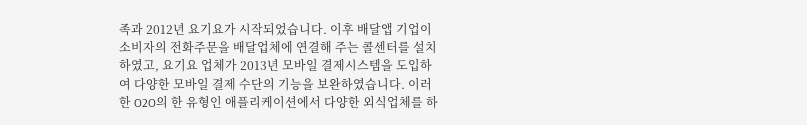족과 2012년 요기요가 시작되었습니다. 이후 배달앱 기업이 소비자의 전화주문을 배달업체에 연결해 주는 콜센터를 설치하였고, 요기요 업체가 2013년 모바일 결제시스템을 도입하여 다양한 모바일 결제 수단의 기능을 보완하였습니다. 이러한 O2O의 한 유형인 애플리케이션에서 다양한 외식업체를 하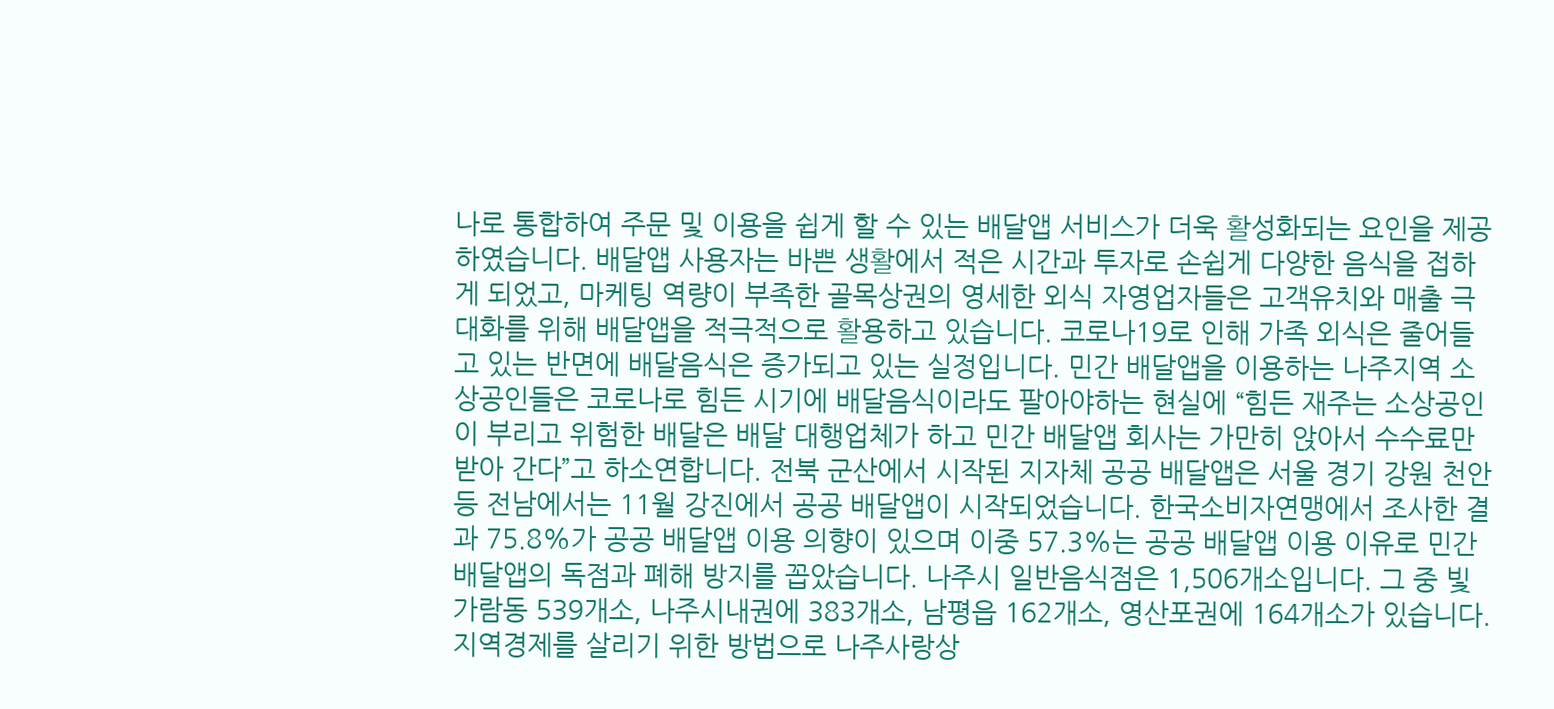나로 통합하여 주문 및 이용을 쉽게 할 수 있는 배달앱 서비스가 더욱 활성화되는 요인을 제공하였습니다. 배달앱 사용자는 바쁜 생활에서 적은 시간과 투자로 손쉽게 다양한 음식을 접하게 되었고, 마케팅 역량이 부족한 골목상권의 영세한 외식 자영업자들은 고객유치와 매출 극대화를 위해 배달앱을 적극적으로 활용하고 있습니다. 코로나19로 인해 가족 외식은 줄어들고 있는 반면에 배달음식은 증가되고 있는 실정입니다. 민간 배달앱을 이용하는 나주지역 소상공인들은 코로나로 힘든 시기에 배달음식이라도 팔아야하는 현실에 “힘든 재주는 소상공인이 부리고 위험한 배달은 배달 대행업체가 하고 민간 배달앱 회사는 가만히 앉아서 수수료만 받아 간다”고 하소연합니다. 전북 군산에서 시작된 지자체 공공 배달앱은 서울 경기 강원 천안 등 전남에서는 11월 강진에서 공공 배달앱이 시작되었습니다. 한국소비자연맹에서 조사한 결과 75.8%가 공공 배달앱 이용 의향이 있으며 이중 57.3%는 공공 배달앱 이용 이유로 민간 배달앱의 독점과 폐해 방지를 꼽았습니다. 나주시 일반음식점은 1,506개소입니다. 그 중 빛가람동 539개소, 나주시내권에 383개소, 남평읍 162개소, 영산포권에 164개소가 있습니다. 지역경제를 살리기 위한 방법으로 나주사랑상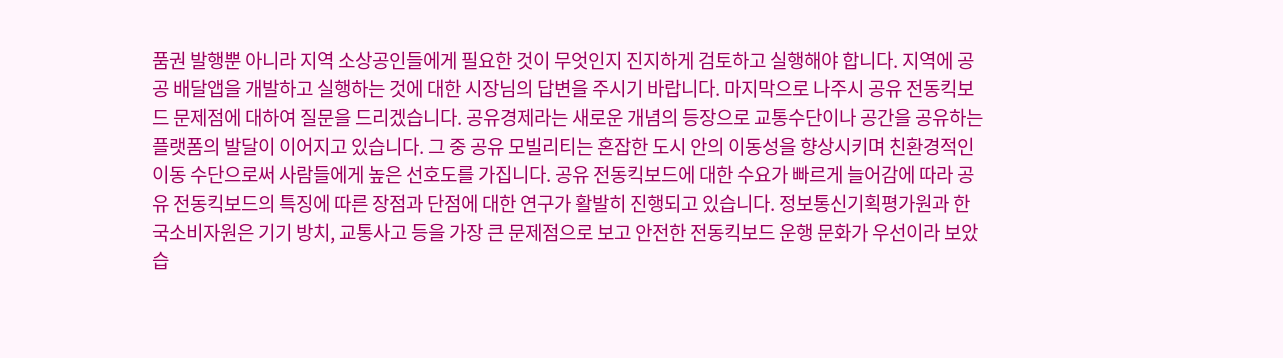품권 발행뿐 아니라 지역 소상공인들에게 필요한 것이 무엇인지 진지하게 검토하고 실행해야 합니다. 지역에 공공 배달앱을 개발하고 실행하는 것에 대한 시장님의 답변을 주시기 바랍니다. 마지막으로 나주시 공유 전동킥보드 문제점에 대하여 질문을 드리겠습니다. 공유경제라는 새로운 개념의 등장으로 교통수단이나 공간을 공유하는 플랫폼의 발달이 이어지고 있습니다. 그 중 공유 모빌리티는 혼잡한 도시 안의 이동성을 향상시키며 친환경적인 이동 수단으로써 사람들에게 높은 선호도를 가집니다. 공유 전동킥보드에 대한 수요가 빠르게 늘어감에 따라 공유 전동킥보드의 특징에 따른 장점과 단점에 대한 연구가 활발히 진행되고 있습니다. 정보통신기획평가원과 한국소비자원은 기기 방치, 교통사고 등을 가장 큰 문제점으로 보고 안전한 전동킥보드 운행 문화가 우선이라 보았습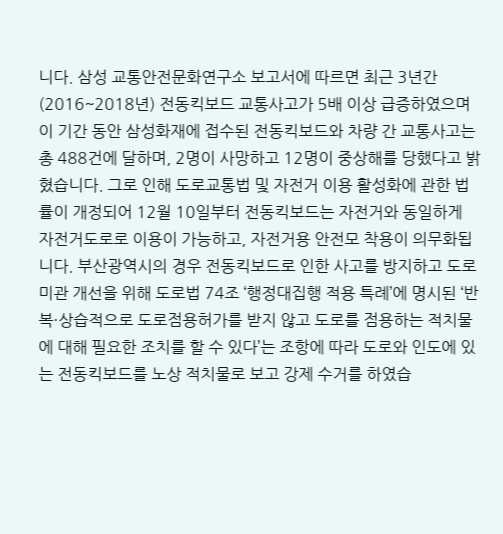니다. 삼성 교통안전문화연구소 보고서에 따르면 최근 3년간 (2016~2018년) 전동킥보드 교통사고가 5배 이상 급증하였으며 이 기간 동안 삼성화재에 접수된 전동킥보드와 차량 간 교통사고는 총 488건에 달하며, 2명이 사망하고 12명이 중상해를 당했다고 밝혔습니다. 그로 인해 도로교통법 및 자전거 이용 활성화에 관한 법률이 개정되어 12월 10일부터 전동킥보드는 자전거와 동일하게 자전거도로로 이용이 가능하고, 자전거용 안전모 착용이 의무화됩니다. 부산광역시의 경우 전동킥보드로 인한 사고를 방지하고 도로미관 개선을 위해 도로법 74조 ‘행정대집행 적용 특례’에 명시된 ‘반복·상습적으로 도로점용허가를 받지 않고 도로를 점용하는 적치물에 대해 필요한 조치를 할 수 있다’는 조항에 따라 도로와 인도에 있는 전동킥보드를 노상 적치물로 보고 강제 수거를 하였습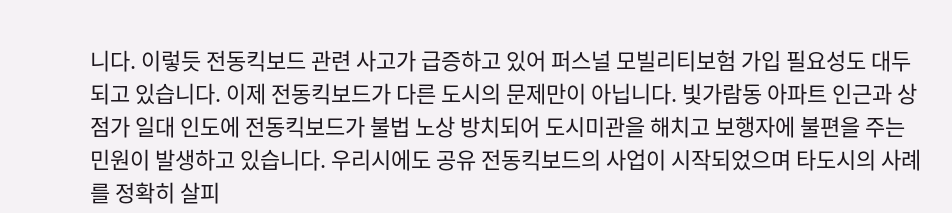니다. 이렇듯 전동킥보드 관련 사고가 급증하고 있어 퍼스널 모빌리티보험 가입 필요성도 대두되고 있습니다. 이제 전동킥보드가 다른 도시의 문제만이 아닙니다. 빛가람동 아파트 인근과 상점가 일대 인도에 전동킥보드가 불법 노상 방치되어 도시미관을 해치고 보행자에 불편을 주는 민원이 발생하고 있습니다. 우리시에도 공유 전동킥보드의 사업이 시작되었으며 타도시의 사례를 정확히 살피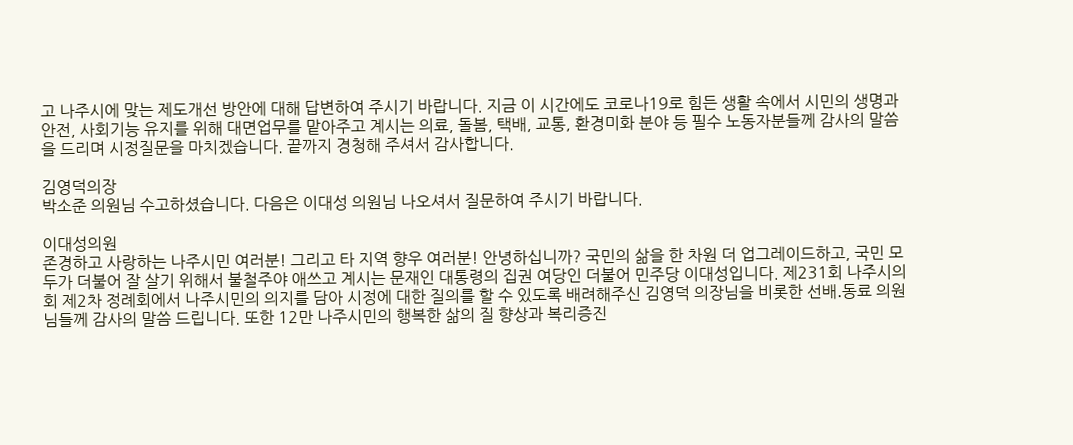고 나주시에 맞는 제도개선 방안에 대해 답변하여 주시기 바랍니다. 지금 이 시간에도 코로나19로 힘든 생활 속에서 시민의 생명과 안전, 사회기능 유지를 위해 대면업무를 맡아주고 계시는 의료, 돌봄, 택배, 교통, 환경미화 분야 등 필수 노동자분들께 감사의 말씀을 드리며 시정질문을 마치겠습니다. 끝까지 경청해 주셔서 감사합니다.

김영덕의장
박소준 의원님 수고하셨습니다. 다음은 이대성 의원님 나오셔서 질문하여 주시기 바랍니다.

이대성의원
존경하고 사랑하는 나주시민 여러분! 그리고 타 지역 향우 여러분! 안녕하십니까? 국민의 삶을 한 차원 더 업그레이드하고, 국민 모두가 더불어 잘 살기 위해서 불철주야 애쓰고 계시는 문재인 대통령의 집권 여당인 더불어 민주당 이대성입니다. 제231회 나주시의회 제2차 정례회에서 나주시민의 의지를 담아 시정에 대한 질의를 할 수 있도록 배려해주신 김영덕 의장님을 비롯한 선배․동료 의원님들께 감사의 말씀 드립니다. 또한 12만 나주시민의 행복한 삶의 질 향상과 복리증진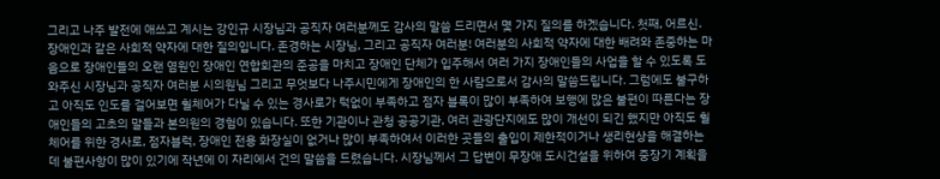그리고 나주 발전에 애쓰고 계시는 강인규 시장님과 공직자 여러분께도 감사의 말씀 드리면서 몇 가지 질의를 하겠습니다. 첫째, 어르신․장애인과 같은 사회적 약자에 대한 질의입니다. 존경하는 시장님, 그리고 공직자 여러분! 여러분의 사회적 약자에 대한 배려와 존중하는 마음으로 장애인들의 오랜 염원인 장애인 연합회관의 준공을 마치고 장애인 단체가 입주해서 여러 가지 장애인들의 사업을 할 수 있도록 도와주신 시장님과 공직자 여러분 시의원님 그리고 무엇보다 나주시민에게 장애인의 한 사람으로서 감사의 말씀드립니다. 그럼에도 불구하고 아직도 인도를 걸어보면 휠체어가 다닐 수 있는 경사로가 턱없이 부족하고 점자 블록이 많이 부족하여 보행에 많은 불편이 따른다는 장애인들의 고초의 말들과 본의원의 경험이 있습니다. 또한 기관이나 관청 공공기관, 여러 관광단지에도 많이 개선이 되긴 했지만 아직도 휠체어를 위한 경사로, 점자블럭, 장애인 전용 화장실이 없거나 많이 부족하여서 이러한 곳들의 출입이 제한적이거나 생리현상을 해결하는데 불편사항이 많이 있기에 작년에 이 자리에서 건의 말씀을 드렸습니다. 시장님께서 그 답변이 무장애 도시건설을 위하여 중장기 계획을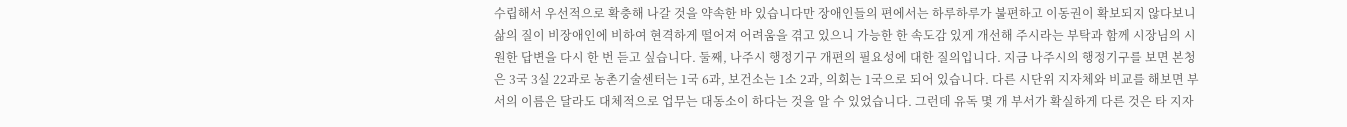수립해서 우선적으로 확충해 나갈 것을 약속한 바 있습니다만 장애인들의 편에서는 하루하루가 불편하고 이동권이 확보되지 않다보니 삶의 질이 비장애인에 비하여 현격하게 떨어져 어려움을 겪고 있으니 가능한 한 속도감 있게 개선해 주시라는 부탁과 함께 시장님의 시원한 답변을 다시 한 번 듣고 싶습니다. 둘째, 나주시 행정기구 개편의 필요성에 대한 질의입니다. 지금 나주시의 행정기구를 보면 본청은 3국 3실 22과로 농촌기술센터는 1국 6과, 보건소는 1소 2과, 의회는 1국으로 되어 있습니다. 다른 시단위 지자체와 비교를 해보면 부서의 이름은 달라도 대체적으로 업무는 대동소이 하다는 것을 알 수 있었습니다. 그런데 유독 몇 개 부서가 확실하게 다른 것은 타 지자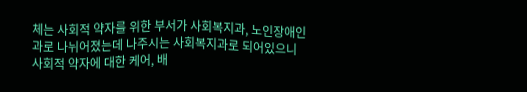체는 사회적 약자를 위한 부서가 사회복지과, 노인장애인과로 나뉘어졌는데 나주시는 사회복지과로 되어있으니 사회적 약자에 대한 케어, 배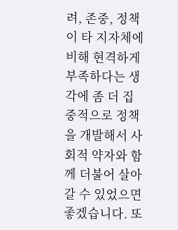려, 존중, 정책이 타 지자체에 비해 현격하게 부족하다는 생각에 좀 더 집중적으로 정책을 개발해서 사회적 약자와 함께 더불어 살아갈 수 있었으면 좋겠습니다. 또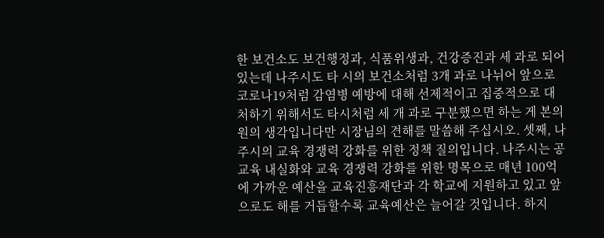한 보건소도 보건행정과, 식품위생과, 건강증진과 세 과로 되어 있는데 나주시도 타 시의 보건소처럼 3개 과로 나뉘어 앞으로 코로나19처럼 감염병 예방에 대해 선제적이고 집중적으로 대처하기 위해서도 타시처럼 세 개 과로 구분했으면 하는 게 본의원의 생각입니다만 시장님의 견해를 말씀해 주십시오. 셋째, 나주시의 교육 경쟁력 강화를 위한 정책 질의입니다. 나주시는 공교육 내실화와 교육 경쟁력 강화를 위한 명목으로 매년 100억에 가까운 예산을 교육진흥재단과 각 학교에 지원하고 있고 앞으로도 해를 거듭할수록 교육예산은 늘어갈 것입니다. 하지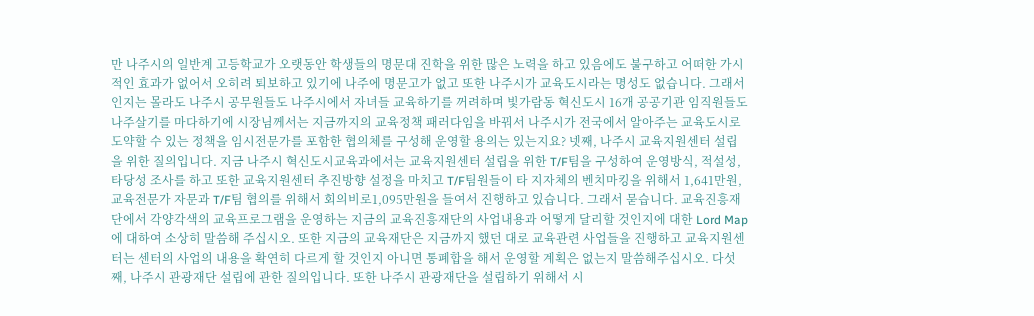만 나주시의 일반계 고등학교가 오랫동안 학생들의 명문대 진학을 위한 많은 노력을 하고 있음에도 불구하고 어떠한 가시적인 효과가 없어서 오히려 퇴보하고 있기에 나주에 명문고가 없고 또한 나주시가 교육도시라는 명성도 없습니다. 그래서 인지는 몰라도 나주시 공무원들도 나주시에서 자녀들 교육하기를 꺼려하며 빛가람동 혁신도시 16개 공공기관 임직원들도 나주살기를 마다하기에 시장님께서는 지금까지의 교육정책 패러다임을 바꿔서 나주시가 전국에서 알아주는 교육도시로 도약할 수 있는 정책을 임시전문가를 포함한 협의체를 구성해 운영할 용의는 있는지요? 넷째, 나주시 교육지원센터 설립을 위한 질의입니다. 지금 나주시 혁신도시교육과에서는 교육지원센터 설립을 위한 T/F팀을 구성하여 운영방식, 적설성, 타당성 조사를 하고 또한 교육지원센터 추진방향 설정을 마치고 T/F팀원들이 타 지자체의 벤치마킹을 위해서 1,641만원, 교육전문가 자문과 T/F팀 협의를 위해서 회의비로1,095만원을 들여서 진행하고 있습니다. 그래서 묻습니다. 교육진흥재단에서 각양각색의 교육프로그램을 운영하는 지금의 교육진흥재단의 사업내용과 어떻게 달리할 것인지에 대한 Lord Map에 대하여 소상히 말씀해 주십시오. 또한 지금의 교육재단은 지금까지 했던 대로 교육관련 사업들을 진행하고 교육지원센터는 센터의 사업의 내용을 확연히 다르게 할 것인지 아니면 통폐합을 해서 운영할 계획은 없는지 말씀해주십시오. 다섯째, 나주시 관광재단 설립에 관한 질의입니다. 또한 나주시 관광재단을 설립하기 위해서 시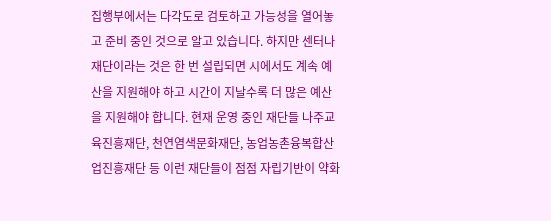집행부에서는 다각도로 검토하고 가능성을 열어놓고 준비 중인 것으로 알고 있습니다. 하지만 센터나 재단이라는 것은 한 번 설립되면 시에서도 계속 예산을 지원해야 하고 시간이 지날수록 더 많은 예산을 지원해야 합니다. 현재 운영 중인 재단들 나주교육진흥재단, 천연염색문화재단, 농업농촌융복합산업진흥재단 등 이런 재단들이 점점 자립기반이 약화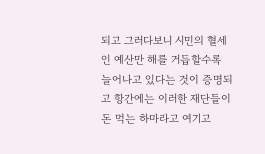되고 그러다보니 시민의 혈세인 예산만 해를 거듭할수록 늘어나고 있다는 것이 증명되고 항간에는 이러한 재단들이 돈 먹는 하마라고 여기고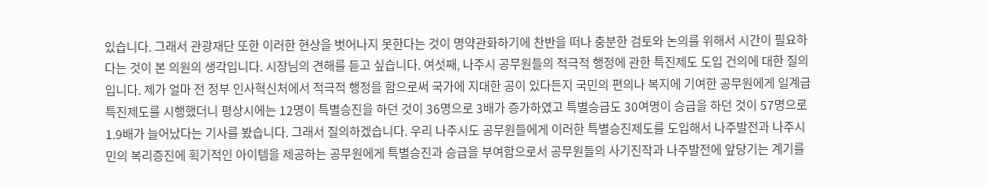있습니다. 그래서 관광재단 또한 이러한 현상을 벗어나지 못한다는 것이 명약관화하기에 찬반을 떠나 충분한 검토와 논의를 위해서 시간이 필요하다는 것이 본 의원의 생각입니다. 시장님의 견해를 듣고 싶습니다. 여섯째, 나주시 공무원들의 적극적 행정에 관한 특진제도 도입 건의에 대한 질의입니다. 제가 얼마 전 정부 인사혁신처에서 적극적 행정을 함으로써 국가에 지대한 공이 있다든지 국민의 편의나 복지에 기여한 공무원에게 일계급 특진제도를 시행했더니 평상시에는 12명이 특별승진을 하던 것이 36명으로 3배가 증가하였고 특별승급도 30여명이 승급을 하던 것이 57명으로 1.9배가 늘어났다는 기사를 봤습니다. 그래서 질의하겠습니다. 우리 나주시도 공무원들에게 이러한 특별승진제도를 도입해서 나주발전과 나주시민의 복리증진에 획기적인 아이템을 제공하는 공무원에게 특별승진과 승급을 부여함으로서 공무원들의 사기진작과 나주발전에 앞당기는 계기를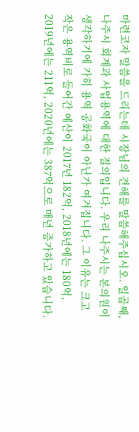마련코자 말씀을 드리는데 시장님의 견해를 말씀해주십시오. 일곱째, 나주시 회계과 사업용역에 대한 질의입니다. 우리 나주시는 본의원이 생각하기에 가히 용역 공화국이 아닌가 여겨집니다. 그 이유는 크고 작은 용역비로 들어간 예산이 2017년 182억, 2018년에는 180억, 2019년에는 211억, 2020년에는 387억으로 매년 증가하고 있습니다.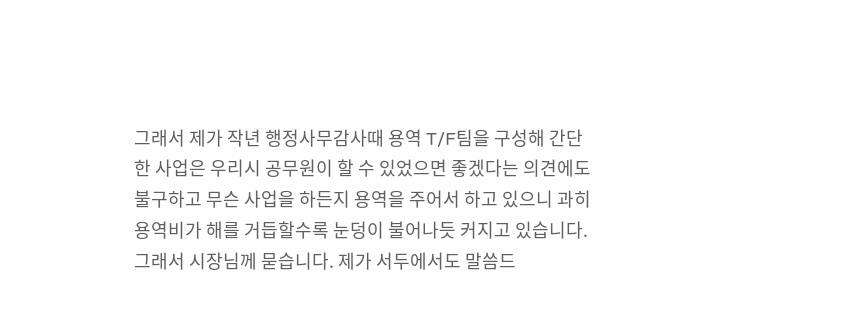그래서 제가 작년 행정사무감사때 용역 T/F팀을 구성해 간단한 사업은 우리시 공무원이 할 수 있었으면 좋겠다는 의견에도 불구하고 무슨 사업을 하든지 용역을 주어서 하고 있으니 과히 용역비가 해를 거듭할수록 눈덩이 불어나듯 커지고 있습니다. 그래서 시장님께 묻습니다. 제가 서두에서도 말씀드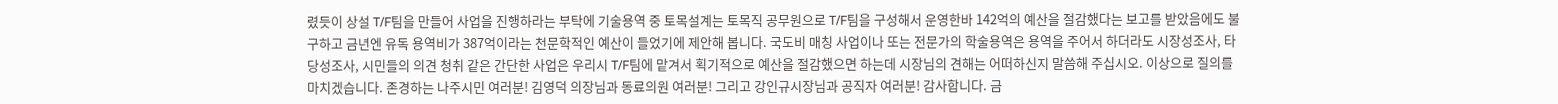렸듯이 상설 T/F팀을 만들어 사업을 진행하라는 부탁에 기술용역 중 토목설계는 토목직 공무원으로 T/F팀을 구성해서 운영한바 142억의 예산을 절감했다는 보고를 받았음에도 불구하고 금년엔 유독 용역비가 387억이라는 천문학적인 예산이 들었기에 제안해 봅니다. 국도비 매칭 사업이나 또는 전문가의 학술용역은 용역을 주어서 하더라도 시장성조사, 타당성조사, 시민들의 의견 청취 같은 간단한 사업은 우리시 T/F팀에 맡겨서 획기적으로 예산을 절감했으면 하는데 시장님의 견해는 어떠하신지 말씀해 주십시오. 이상으로 질의를 마치겠습니다. 존경하는 나주시민 여러분! 김영덕 의장님과 동료의원 여러분! 그리고 강인규시장님과 공직자 여러분! 감사합니다. 금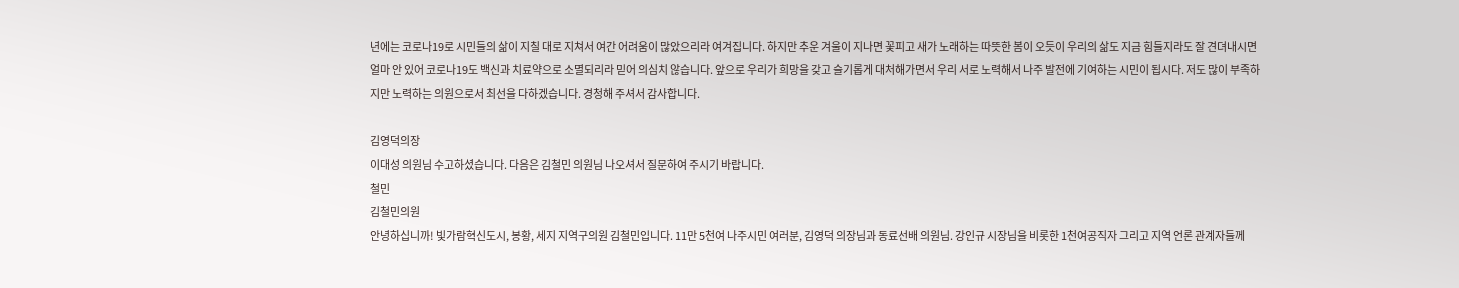년에는 코로나19로 시민들의 삶이 지칠 대로 지쳐서 여간 어려움이 많았으리라 여겨집니다. 하지만 추운 겨울이 지나면 꽃피고 새가 노래하는 따뜻한 봄이 오듯이 우리의 삶도 지금 힘들지라도 잘 견뎌내시면 얼마 안 있어 코로나19도 백신과 치료약으로 소멸되리라 믿어 의심치 않습니다. 앞으로 우리가 희망을 갖고 슬기롭게 대처해가면서 우리 서로 노력해서 나주 발전에 기여하는 시민이 됩시다. 저도 많이 부족하지만 노력하는 의원으로서 최선을 다하겠습니다. 경청해 주셔서 감사합니다.

김영덕의장
이대성 의원님 수고하셨습니다. 다음은 김철민 의원님 나오셔서 질문하여 주시기 바랍니다.
철민
김철민의원
안녕하십니까! 빛가람혁신도시, 봉황, 세지 지역구의원 김철민입니다. 11만 5천여 나주시민 여러분, 김영덕 의장님과 동료선배 의원님. 강인규 시장님을 비롯한 1천여공직자 그리고 지역 언론 관계자들께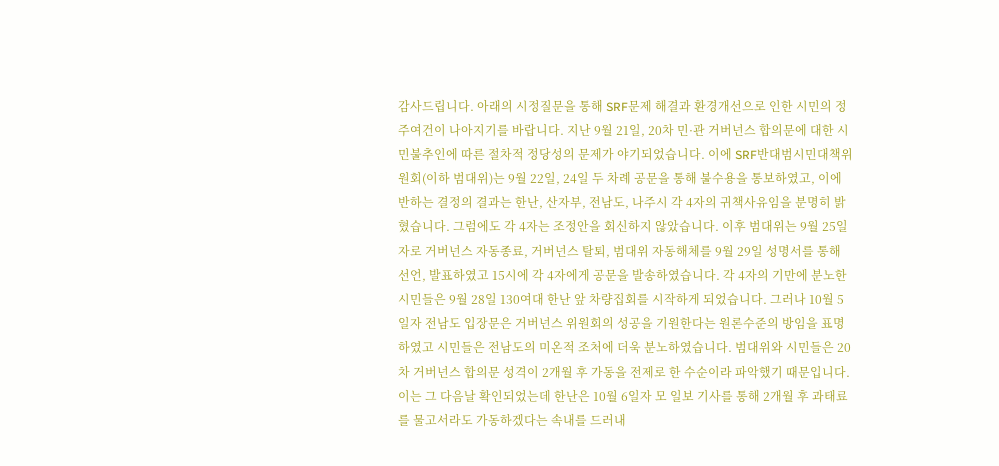감사드립니다. 아래의 시정질문을 통해 SRF문제 해결과 환경개선으로 인한 시민의 정주여건이 나아지기를 바랍니다. 지난 9월 21일, 20차 민·관 거버넌스 합의문에 대한 시민불추인에 따른 절차적 정당성의 문제가 야기되었습니다. 이에 SRF반대범시민대책위원회(이하 범대위)는 9월 22일, 24일 두 차례 공문을 통해 불수용을 통보하였고, 이에 반하는 결정의 결과는 한난, 산자부, 전남도, 나주시 각 4자의 귀책사유임을 분명히 밝혔습니다. 그럼에도 각 4자는 조정안을 회신하지 않았습니다. 이후 범대위는 9월 25일자로 거버넌스 자동종료, 거버넌스 탈퇴, 범대위 자동해체를 9월 29일 성명서를 통해 선언, 발표하였고 15시에 각 4자에게 공문을 발송하였습니다. 각 4자의 기만에 분노한 시민들은 9월 28일 130여대 한난 앞 차량집회를 시작하게 되었습니다. 그러나 10월 5일자 전남도 입장문은 거버넌스 위원회의 성공을 기원한다는 원론수준의 방임을 표명하였고 시민들은 전남도의 미온적 조처에 더욱 분노하였습니다. 범대위와 시민들은 20차 거버넌스 합의문 성격이 2개월 후 가동을 전제로 한 수순이라 파악했기 때문입니다. 이는 그 다음날 확인되었는데 한난은 10월 6일자 모 일보 기사를 통해 2개월 후 과태료를 물고서라도 가동하겠다는 속내를 드러내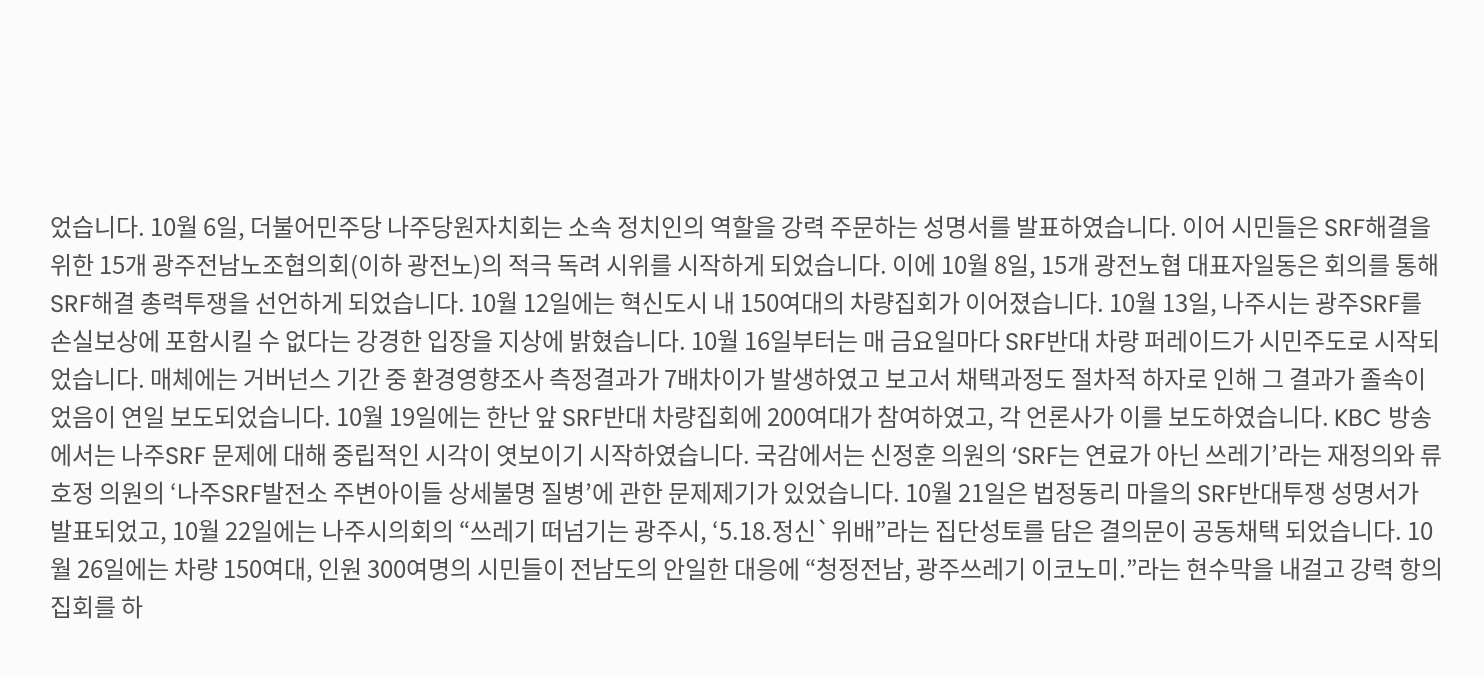었습니다. 10월 6일, 더불어민주당 나주당원자치회는 소속 정치인의 역할을 강력 주문하는 성명서를 발표하였습니다. 이어 시민들은 SRF해결을 위한 15개 광주전남노조협의회(이하 광전노)의 적극 독려 시위를 시작하게 되었습니다. 이에 10월 8일, 15개 광전노협 대표자일동은 회의를 통해 SRF해결 총력투쟁을 선언하게 되었습니다. 10월 12일에는 혁신도시 내 150여대의 차량집회가 이어졌습니다. 10월 13일, 나주시는 광주SRF를 손실보상에 포함시킬 수 없다는 강경한 입장을 지상에 밝혔습니다. 10월 16일부터는 매 금요일마다 SRF반대 차량 퍼레이드가 시민주도로 시작되었습니다. 매체에는 거버넌스 기간 중 환경영향조사 측정결과가 7배차이가 발생하였고 보고서 채택과정도 절차적 하자로 인해 그 결과가 졸속이었음이 연일 보도되었습니다. 10월 19일에는 한난 앞 SRF반대 차량집회에 200여대가 참여하였고, 각 언론사가 이를 보도하였습니다. KBC 방송에서는 나주SRF 문제에 대해 중립적인 시각이 엿보이기 시작하였습니다. 국감에서는 신정훈 의원의 ‘SRF는 연료가 아닌 쓰레기’라는 재정의와 류호정 의원의 ‘나주SRF발전소 주변아이들 상세불명 질병’에 관한 문제제기가 있었습니다. 10월 21일은 법정동리 마을의 SRF반대투쟁 성명서가 발표되었고, 10월 22일에는 나주시의회의 “쓰레기 떠넘기는 광주시, ‘5.18.정신`위배”라는 집단성토를 담은 결의문이 공동채택 되었습니다. 10월 26일에는 차량 150여대, 인원 300여명의 시민들이 전남도의 안일한 대응에 “청정전남, 광주쓰레기 이코노미.”라는 현수막을 내걸고 강력 항의 집회를 하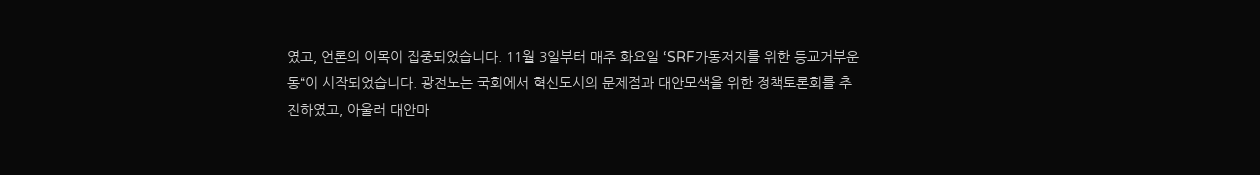였고, 언론의 이목이 집중되었습니다. 11월 3일부터 매주 화요일 ‘SRF가동저지를 위한 등교거부운동“이 시작되었습니다. 광전노는 국회에서 혁신도시의 문제점과 대안모색을 위한 정책토론회를 추진하였고, 아울러 대안마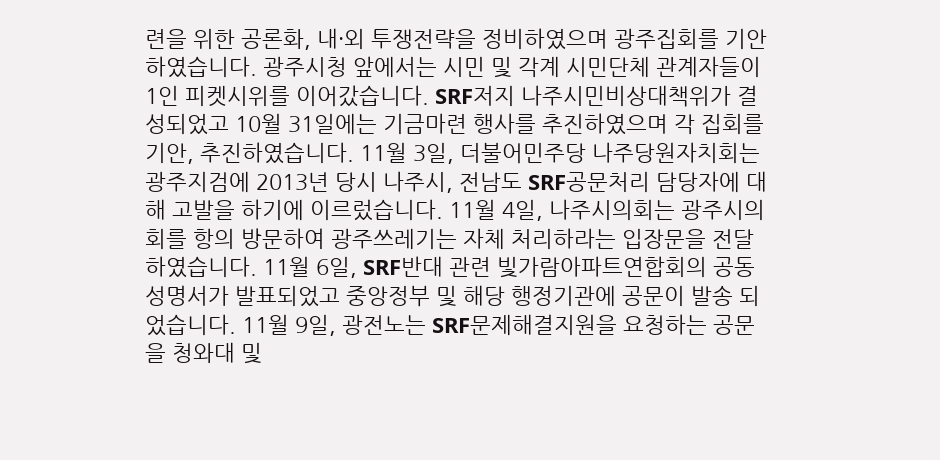련을 위한 공론화, 내·외 투쟁전략을 정비하였으며 광주집회를 기안하였습니다. 광주시청 앞에서는 시민 및 각계 시민단체 관계자들이 1인 피켓시위를 이어갔습니다. SRF저지 나주시민비상대책위가 결성되었고 10월 31일에는 기금마련 행사를 추진하였으며 각 집회를 기안, 추진하였습니다. 11월 3일, 더불어민주당 나주당원자치회는 광주지검에 2013년 당시 나주시, 전남도 SRF공문처리 담당자에 대해 고발을 하기에 이르렀습니다. 11월 4일, 나주시의회는 광주시의회를 항의 방문하여 광주쓰레기는 자체 처리하라는 입장문을 전달하였습니다. 11월 6일, SRF반대 관련 빛가람아파트연합회의 공동성명서가 발표되었고 중앙정부 및 해당 행정기관에 공문이 발송 되었습니다. 11월 9일, 광전노는 SRF문제해결지원을 요청하는 공문을 청와대 및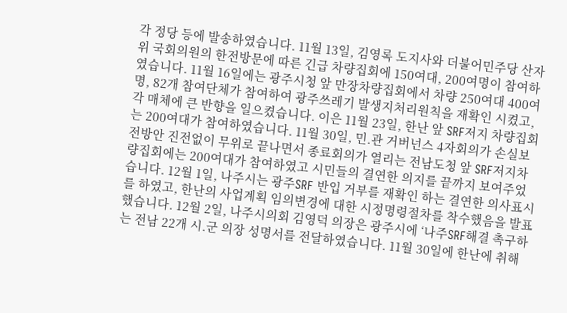각 정당 등에 발송하였습니다. 11월 13일, 김영록 도지사와 더불어민주당 산자위 국회의원의 한전방문에 따른 긴급 차량집회에 150여대, 200여명이 참여하였습니다. 11월 16일에는 광주시청 앞 만장차량집회에서 차량 250여대 400여명, 82개 참여단체가 참여하여 광주쓰레기 발생지처리원칙을 재확인 시켰고, 각 매체에 큰 반향을 일으켰습니다. 이은 11월 23일, 한난 앞 SRF저지 차량집회는 200여대가 참여하였습니다. 11월 30일, 민.관 거버넌스 4자회의가 손실보전방안 진전없이 무위로 끝나면서 종료회의가 열리는 전남도청 앞 SRF저지차량집회에는 200여대가 참여하였고 시민들의 결연한 의지를 끝까지 보여주었습니다. 12월 1일, 나주시는 광주SRF 반입 거부를 재확인 하는 결연한 의사표시를 하였고, 한난의 사업계획 임의변경에 대한 시정명령절차를 착수했음을 발표했습니다. 12월 2일, 나주시의회 김영덕 의장은 광주시에 ‘나주SRF해결 촉구하는 전남 22개 시.군 의장 성명서를 전달하였습니다. 11월 30일에 한난에 취해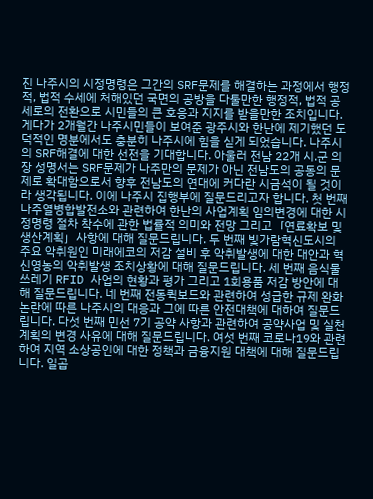진 나주시의 시정명령은 그간의 SRF문제를 해결하는 과정에서 행정적, 법적 수세에 처해있던 국면의 공방을 다툴만한 행정적, 법적 공세로의 전환으로 시민들의 큰 호응과 지지를 받을만한 조치입니다. 게다가 2개월간 나주시민들이 보여준 광주시와 한난에 제기했던 도덕적인 명분에서도 충분히 나주시에 힘을 싣게 되었습니다. 나주시의 SRF해결에 대한 선전을 기대합니다. 아울러 전남 22개 시.군 의장 성명서는 SRF문제가 나주만의 문제가 아닌 전남도의 공동의 문제로 확대함으로서 향후 전남도의 연대에 커다란 시금석이 될 것이라 생각됩니다. 이에 나주시 집행부에 질문드리고자 합니다. 첫 번째 나주열병합발전소와 관련하여 한난의 사업계획 임의변경에 대한 시정명령 절차 착수에 관한 법률적 의미와 전망 그리고「연료확보 및 생산계획」사항에 대해 질문드립니다. 두 번째 빛가람혁신도시의 주요 악취원인 미래에코의 저감 설비 후 악취발생에 대한 대안과 혁신영농의 악취발생 조치상황에 대해 질문드립니다. 세 번째 음식물쓰레기 RFID 사업의 현황과 평가 그리고 1회용품 저감 방안에 대해 질문드립니다. 네 번째 전동퀵보드와 관련하여 성급한 규제 완화 논란에 따른 나주시의 대응과 그에 따른 안전대책에 대하여 질문드립니다. 다섯 번째 민선 7기 공약 사항과 관련하여 공약사업 및 실천계획의 변경 사유에 대해 질문드립니다. 여섯 번째 코로나19와 관련하여 지역 소상공인에 대한 정책과 금융지원 대책에 대해 질문드립니다. 일곱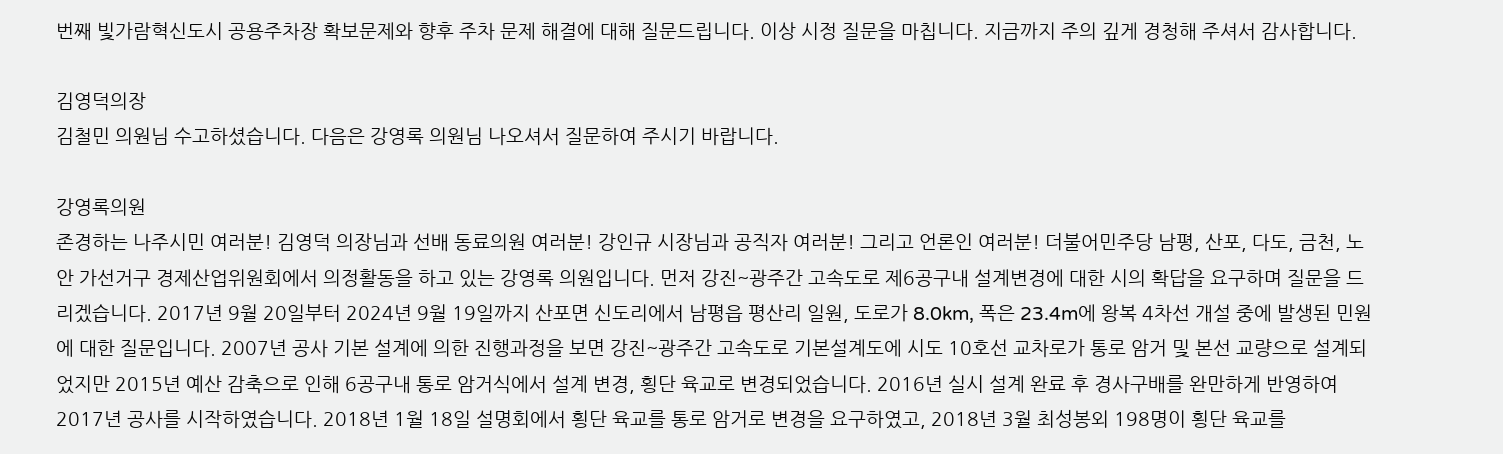번째 빛가람혁신도시 공용주차장 확보문제와 향후 주차 문제 해결에 대해 질문드립니다. 이상 시정 질문을 마칩니다. 지금까지 주의 깊게 경청해 주셔서 감사합니다.

김영덕의장
김철민 의원님 수고하셨습니다. 다음은 강영록 의원님 나오셔서 질문하여 주시기 바랍니다.

강영록의원
존경하는 나주시민 여러분! 김영덕 의장님과 선배 동료의원 여러분! 강인규 시장님과 공직자 여러분! 그리고 언론인 여러분! 더불어민주당 남평, 산포, 다도, 금천, 노안 가선거구 경제산업위원회에서 의정활동을 하고 있는 강영록 의원입니다. 먼저 강진~광주간 고속도로 제6공구내 설계변경에 대한 시의 확답을 요구하며 질문을 드리겠습니다. 2017년 9월 20일부터 2024년 9월 19일까지 산포면 신도리에서 남평읍 평산리 일원, 도로가 8.0km, 폭은 23.4m에 왕복 4차선 개설 중에 발생된 민원에 대한 질문입니다. 2007년 공사 기본 설계에 의한 진행과정을 보면 강진~광주간 고속도로 기본설계도에 시도 10호선 교차로가 통로 암거 및 본선 교량으로 설계되었지만 2015년 예산 감축으로 인해 6공구내 통로 암거식에서 설계 변경, 횡단 육교로 변경되었습니다. 2016년 실시 설계 완료 후 경사구배를 완만하게 반영하여 2017년 공사를 시작하였습니다. 2018년 1월 18일 설명회에서 횡단 육교를 통로 암거로 변경을 요구하였고, 2018년 3월 최성봉외 198명이 횡단 육교를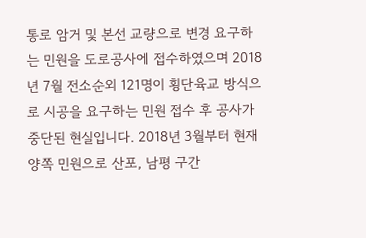통로 암거 및 본선 교량으로 변경 요구하는 민원을 도로공사에 접수하였으며 2018년 7월 전소순외 121명이 횡단육교 방식으로 시공을 요구하는 민원 접수 후 공사가 중단된 현실입니다. 2018년 3월부터 현재 양쪽 민원으로 산포, 남평 구간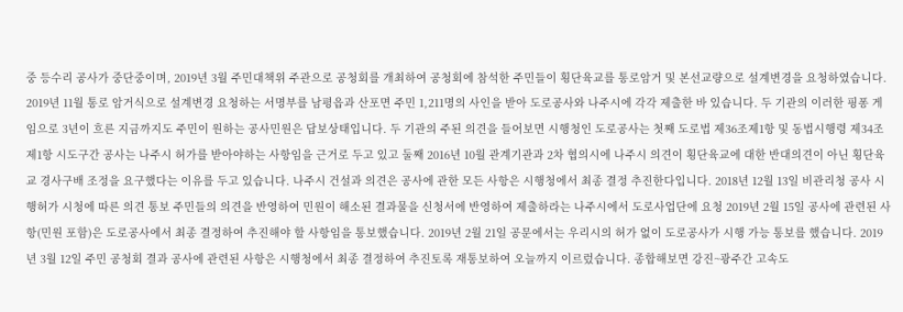중 등수리 공사가 중단중이며, 2019년 3월 주민대책위 주관으로 공청회를 개최하여 공청회에 참석한 주민들이 횡단육교를 통로암거 및 본선교량으로 설계변경을 요청하였습니다. 2019년 11월 통로 암거식으로 설계변경 요청하는 서명부를 남평읍과 산포면 주민 1,211명의 사인을 받아 도로공사와 나주시에 각각 제출한 바 있습니다. 두 기관의 이러한 핑퐁 게임으로 3년이 흐른 지금까지도 주민이 원하는 공사민원은 답보상태입니다. 두 기관의 주된 의견을 들어보면 시행청인 도로공사는 첫째 도로법 제36조제1항 및 동법시행령 제34조제1항 시도구간 공사는 나주시 허가를 받아야하는 사항임을 근거로 두고 있고 둘째 2016년 10월 관계기관과 2차 협의시에 나주시 의견이 횡단육교에 대한 반대의견이 아닌 횡단육교 경사구배 조정을 요구했다는 이유를 두고 있습니다. 나주시 건설과 의견은 공사에 관한 모든 사항은 시행청에서 최종 결정 추진한다입니다. 2018년 12월 13일 비관리청 공사 시행허가 시청에 따른 의견 통보 주민들의 의견을 반영하여 민원이 해소된 결과물을 신청서에 반영하여 제출하라는 나주시에서 도로사업단에 요청 2019년 2월 15일 공사에 관련된 사항(민원 포함)은 도로공사에서 최종 결정하여 추진해야 할 사항임을 통보했습니다. 2019년 2월 21일 공문에서는 우리시의 허가 없이 도로공사가 시행 가능 통보를 했습니다. 2019년 3월 12일 주민 공청회 결과 공사에 관련된 사항은 시행청에서 최종 결정하여 추진토록 재통보하여 오늘까지 이르렀습니다. 종합해보면 강진~광주간 고속도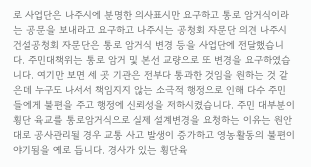로 사업단은 나주시에 분명한 의사표시만 요구하고 통로 암거식이라는 공문을 보내라고 요구하고 나주시는 공청회 자문단 의견 나주시 건설공청회 자문단은 통로 암거식 변경 등을 사업단에 전달했습니다. 주민대책위는 통로 암거 및 본선 교량으로 또 변경을 요구하였습니다. 여기만 보면 세 곳 기관은 전부다 통과한 것임을 원하는 것 같은데 누구도 나서서 책임지지 않는 소극적 행정으로 인해 다수 주민들에게 불편을 주고 행정에 신뢰성을 저하시켰습니다. 주민 대부분이 횡단 육교를 통로암거식으로 실제 설계변경을 요청하는 이유는 원안대로 공사관리될 경우 교통 사고 발생이 증가하고 영농활동의 불편이 야기됨을 예로 듭니다. 경사가 있는 횡단육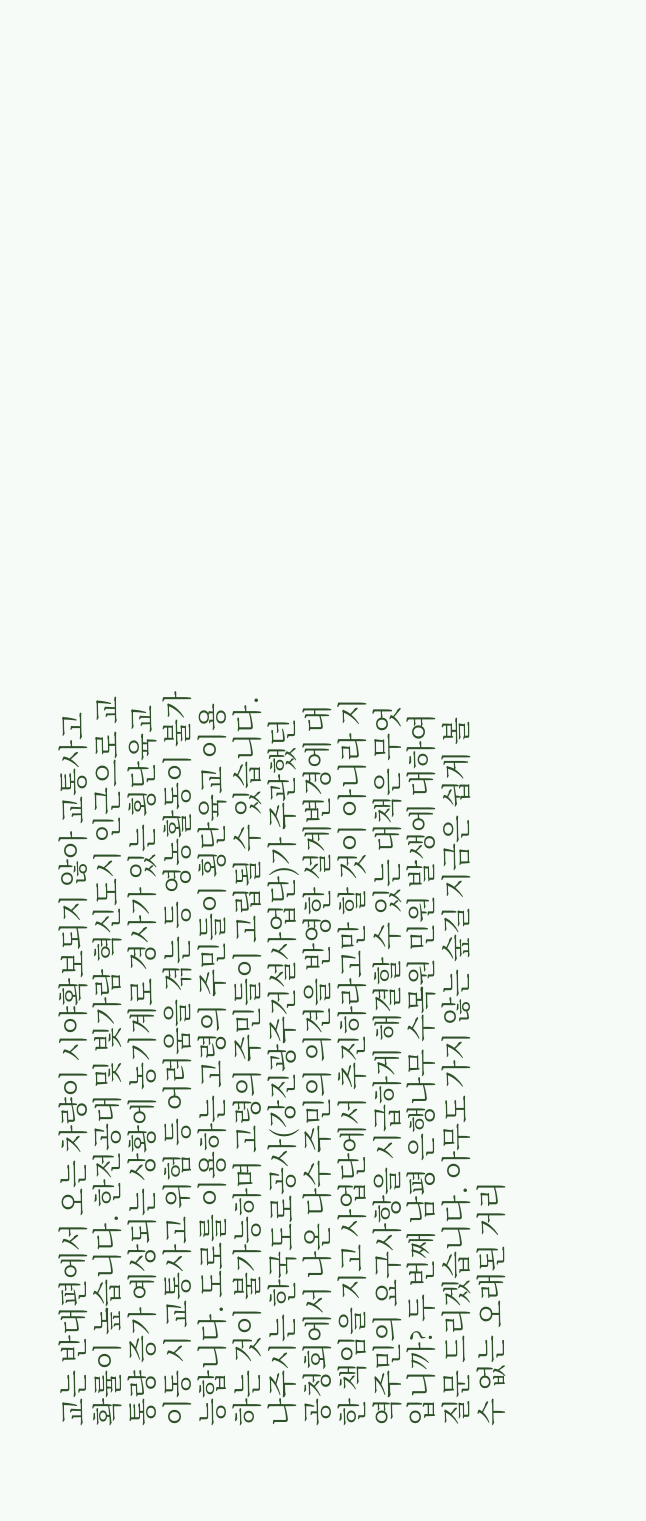교는 반대편에서 오는 차량이 시야확보되지 않아 교통사고 확률이 높습니다. 한전공대 및 빛가람 혁신도시 인근으로 교통량 증가 예상되는 상황에 농기계로 경사가 있는 횡단육교 이동 시 교통사고 위험 등 어려움을 겪는 등 영농활동이 불가능합니다. 도로를 이용하는 고령의 주민들이 횡단육교 이용하는 것이 불가능하며 고령의 주민들이 고립될 수 있습니다. 나주시는 한국도로공사(강진광주건설사업단)가 주관했던 공청회에서 나온 다수 주민의 의견을 반영한 설계변경에 대한 책임을 지고 사업단에서 추진하라고만 할 것이 아니라 지역주민의 요구사항을 시급하게 해결할 수 있는 대책은 무엇입니까? 두 번째 남평 은행나무 수목원 민원 발생에 대하여 질문 드리겠습니다. 아무도 가지 않는 숲길 지금은 쉽게 볼 수 없는 오래된 거리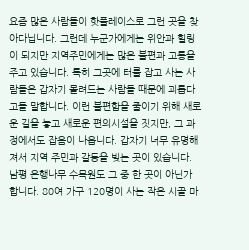요즘 많은 사람들이 핫플레이스로 그런 곳을 찾아다닙니다. 그런데 누군가에게는 위안과 힐링이 되지만 지역주민에게는 많은 불편과 고통을 주고 있습니다. 특히 그곳에 터를 잡고 사는 사람들은 갑자기 몰려드는 사람들 때문에 괴롭다고들 말합니다. 이런 불편함을 줄이기 위해 새로운 길을 놓고 새로운 편의시설을 짓지만, 그 과정에서도 잡음이 나옵니다. 갑자기 너무 유명해져서 지역 주민과 갈등을 빚는 곳이 있습니다. 남평 은행나무 수목원도 그 중 한 곳이 아닌가 합니다. 80여 가구 120명이 사는 작은 시골 마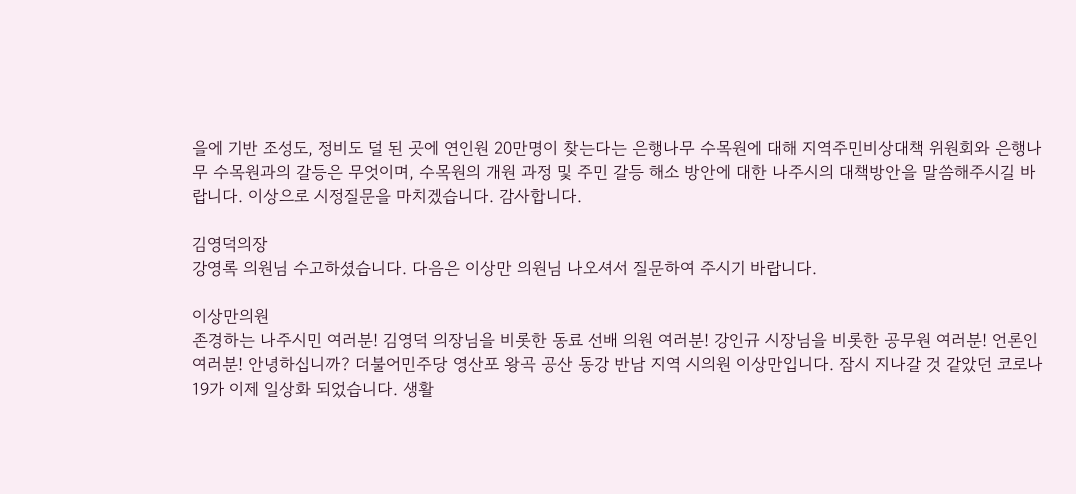을에 기반 조성도, 정비도 덜 된 곳에 연인원 20만명이 찾는다는 은행나무 수목원에 대해 지역주민비상대책 위원회와 은행나무 수목원과의 갈등은 무엇이며, 수목원의 개원 과정 및 주민 갈등 해소 방안에 대한 나주시의 대책방안을 말씀해주시길 바랍니다. 이상으로 시정질문을 마치겠습니다. 감사합니다.

김영덕의장
강영록 의원님 수고하셨습니다. 다음은 이상만 의원님 나오셔서 질문하여 주시기 바랍니다.

이상만의원
존경하는 나주시민 여러분! 김영덕 의장님을 비롯한 동료 선배 의원 여러분! 강인규 시장님을 비롯한 공무원 여러분! 언론인 여러분! 안녕하십니까? 더불어민주당 영산포 왕곡 공산 동강 반남 지역 시의원 이상만입니다. 잠시 지나갈 것 같았던 코로나19가 이제 일상화 되었습니다. 생활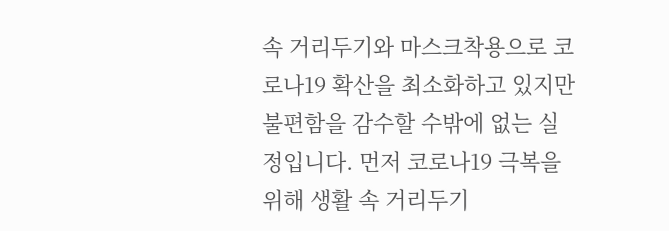속 거리두기와 마스크착용으로 코로나19 확산을 최소화하고 있지만 불편함을 감수할 수밖에 없는 실정입니다. 먼저 코로나19 극복을 위해 생활 속 거리두기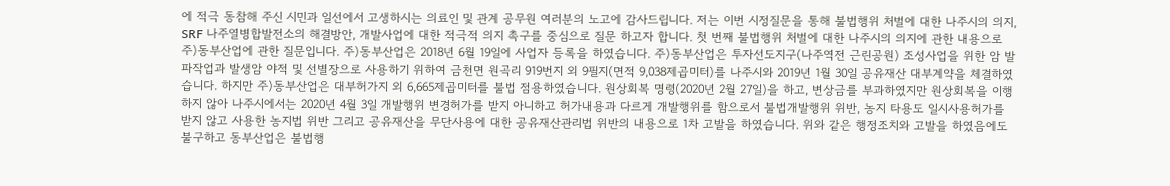에 적극 동참해 주신 시민과 일선에서 고생하시는 의료인 및 관계 공무원 여러분의 노고에 감사드립니다. 저는 이번 시정질문을 통해 불법행위 처벌에 대한 나주시의 의지, SRF 나주열병합발전소의 해결방안, 개발사업에 대한 적극적 의지 촉구를 중심으로 질문 하고자 합니다. 첫 번째 불법행위 처벌에 대한 나주시의 의지에 관한 내용으로 주)동부산업에 관한 질문입니다. 주)동부산업은 2018년 6월 19일에 사업자 등록을 하였습니다. 주)동부산업은 투자선도지구(나주역전 근린공원) 조성사업을 위한 암 발파작업과 발생암 야적 및 선별장으로 사용하기 위하여 금천면 원곡리 919번지 외 9필지(면적 9,038제곱미터)를 나주시와 2019년 1월 30일 공유재산 대부계약을 체결하였습니다. 하지만 주)동부산업은 대부허가지 외 6,665제곱미터를 불법 점용하였습니다. 원상회복 명령(2020년 2월 27일)을 하고, 변상금를 부과하였지만 원상회복을 이행하지 않아 나주시에서는 2020년 4월 3일 개발행위 변경허가를 받지 아니하고 허가내용과 다르게 개발행위를 함으로서 불법개발행위 위반, 농지 타용도 일시사용허가를 받지 않고 사용한 농지법 위반 그리고 공유재산을 무단사용에 대한 공유재산관리법 위반의 내용으로 1차 고발을 하였습니다. 위와 같은 행정조치와 고발을 하였음에도 불구하고 동부산업은 불법행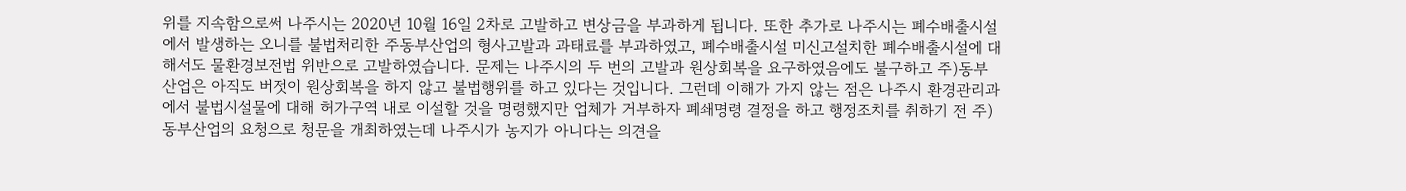위를 지속함으로써 나주시는 2020년 10월 16일 2차로 고발하고 변상금을 부과하게 됩니다. 또한 추가로 나주시는 폐수배출시설에서 발생하는 오니를 불법처리한 주동부산업의 형사고발과 과태료를 부과하였고, 폐수배출시설 미신고설치한 폐수배출시설에 대해서도 물환경보전법 위반으로 고발하였습니다. 문제는 나주시의 두 번의 고발과 원상회복을 요구하였음에도 불구하고 주)동부산업은 아직도 버젓이 원상회복을 하지 않고 불법행위를 하고 있다는 것입니다. 그런데 이해가 가지 않는 점은 나주시 환경관리과에서 불법시설물에 대해 허가구역 내로 이설할 것을 명령했지만 업체가 거부하자 폐쇄명령 결정을 하고 행정조치를 취하기 전 주)동부산업의 요청으로 청문을 개최하였는데 나주시가 농지가 아니다는 의견을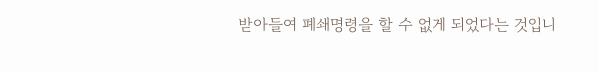받아들여 폐쇄명령을 할 수 없게 되었다는 것입니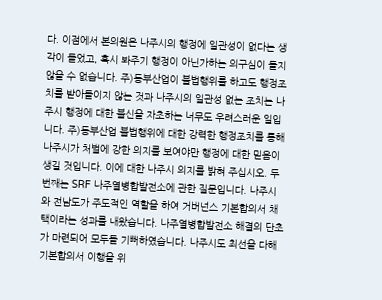다. 이점에서 본의원은 나주시의 행정에 일관성이 없다는 생각이 들었고, 혹시 봐주기 행정이 아닌가하는 의구심이 들지 않을 수 없습니다. 주)동부산업이 불법행위를 하고도 행정조치를 받아들이지 않는 것과 나주시의 일관성 없는 조치는 나주시 행정에 대한 불신을 자초하는 너무도 우려스러운 일입니다. 주)동부산업 불법행위에 대한 강력한 행정조치를 통해 나주시가 처벌에 강한 의지를 보여야만 행정에 대한 믿음이 생길 것입니다. 이에 대한 나주시 의지를 밝혀 주십시오. 두 번째는 SRF 나주열병합발전소에 관한 질문입니다. 나주시와 전남도가 주도적인 역할을 하여 거버넌스 기본합의서 채택이라는 성과를 내왔습니다. 나주열병합발전소 해결의 단초가 마련되어 모두들 기뻐하였습니다. 나주시도 최선을 다해 기본합의서 이행을 위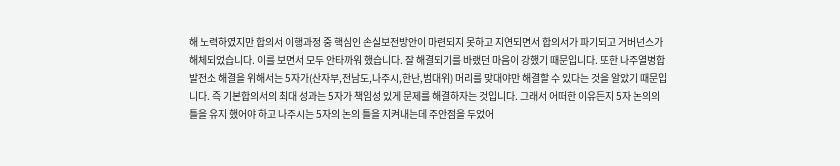해 노력하였지만 합의서 이행과정 중 핵심인 손실보전방안이 마련되지 못하고 지연되면서 합의서가 파기되고 거버넌스가 해체되었습니다. 이를 보면서 모두 안타까워 했습니다. 잘 해결되기를 바랬던 마음이 강했기 때문입니다. 또한 나주열병합발전소 해결을 위해서는 5자가(산자부,전남도,나주시,한난,범대위) 머리를 맞대야만 해결할 수 있다는 것을 알았기 때문입니다. 즉 기본합의서의 최대 성과는 5자가 책임성 있게 문제를 해결하자는 것입니다. 그래서 어떠한 이유든지 5자 논의의 틀을 유지 했어야 하고 나주시는 5자의 논의 틀을 지켜내는데 주안점을 두었어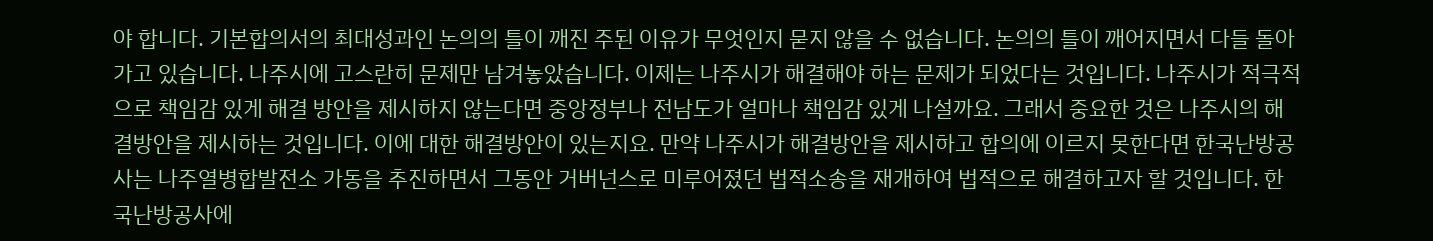야 합니다. 기본합의서의 최대성과인 논의의 틀이 깨진 주된 이유가 무엇인지 묻지 않을 수 없습니다. 논의의 틀이 깨어지면서 다들 돌아가고 있습니다. 나주시에 고스란히 문제만 남겨놓았습니다. 이제는 나주시가 해결해야 하는 문제가 되었다는 것입니다. 나주시가 적극적으로 책임감 있게 해결 방안을 제시하지 않는다면 중앙정부나 전남도가 얼마나 책임감 있게 나설까요. 그래서 중요한 것은 나주시의 해결방안을 제시하는 것입니다. 이에 대한 해결방안이 있는지요. 만약 나주시가 해결방안을 제시하고 합의에 이르지 못한다면 한국난방공사는 나주열병합발전소 가동을 추진하면서 그동안 거버넌스로 미루어졌던 법적소송을 재개하여 법적으로 해결하고자 할 것입니다. 한국난방공사에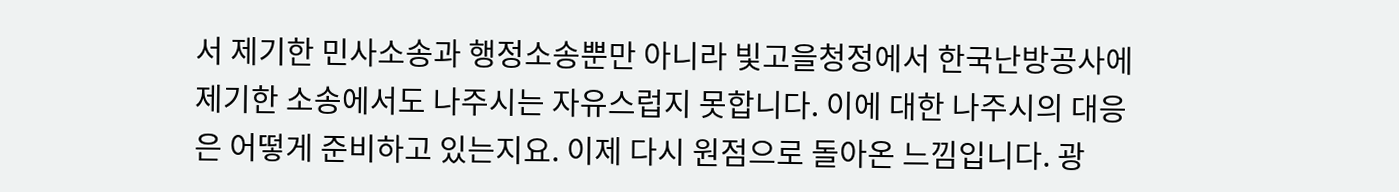서 제기한 민사소송과 행정소송뿐만 아니라 빛고을청정에서 한국난방공사에 제기한 소송에서도 나주시는 자유스럽지 못합니다. 이에 대한 나주시의 대응은 어떻게 준비하고 있는지요. 이제 다시 원점으로 돌아온 느낌입니다. 광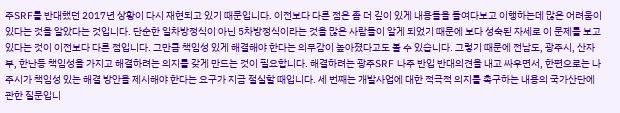주SRF를 반대했던 2017년 상황이 다시 재현되고 있기 때문입니다. 이전보다 다른 점은 좀 더 깊이 있게 내용들을 들여다보고 이행하는데 많은 어려움이 있다는 것을 알았다는 것입니다. 단순한 일차방정식이 아닌 5차방정식이라는 것을 많은 사람들이 알게 되었기 때문에 보다 성숙된 자세로 이 문제를 보고 있다는 것이 이전보다 다른 점입니다. 그만큼 책임성 있게 해결해야 한다는 의무감이 높아졌다고도 볼 수 있습니다. 그렇기 때문에 전남도, 광주시, 산자부, 한난등 책임성을 가지고 해결하려는 의지를 갖게 만드는 것이 필요합니다. 해결하려는 광주SRF 나주 반입 반대의견을 내고 싸우면서, 한편으로는 나주시가 책임성 있는 해결 방안을 제시해야 한다는 요구가 지금 절실할 때입니다. 세 번째는 개발사업에 대한 적극적 의지를 촉구하는 내용의 국가산단에 관한 질문입니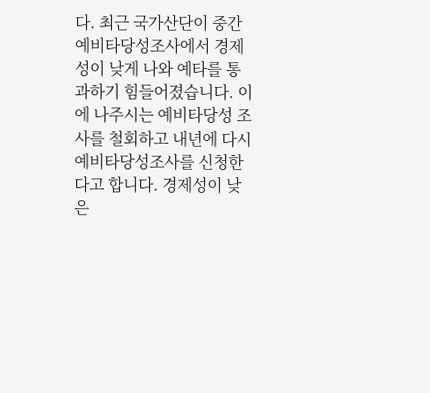다. 최근 국가산단이 중간 예비타당성조사에서 경제성이 낮게 나와 예타를 통과하기 힘들어졌습니다. 이에 나주시는 예비타당성 조사를 철회하고 내년에 다시 예비타당성조사를 신청한다고 합니다. 경제성이 낮은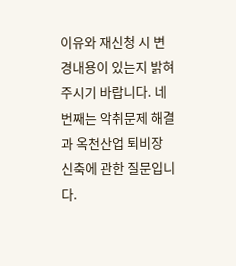이유와 재신청 시 변경내용이 있는지 밝혀주시기 바랍니다. 네 번째는 악취문제 해결과 옥천산업 퇴비장 신축에 관한 질문입니다.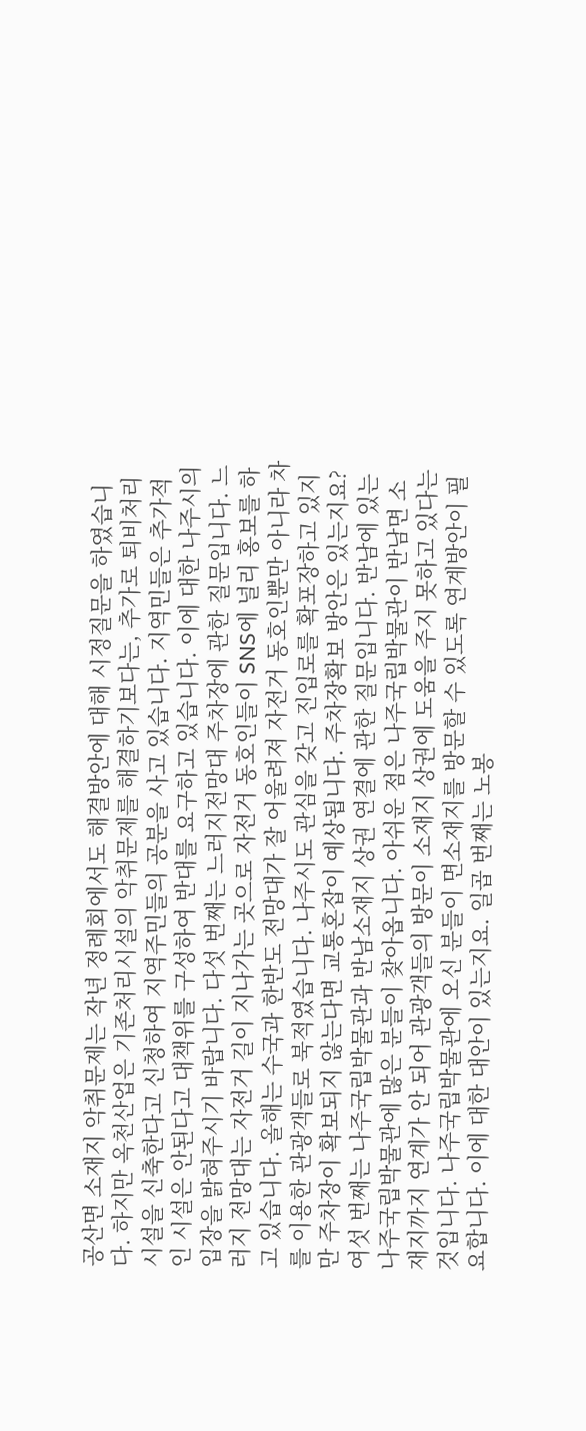공산면 소재지 악취문제는 작년 정례회에서도 해결방안에 대해 시정질문을 하였습니다. 하지만 옥천산업은 기존처리시설의 악취문제를 해결하기보다는, 추가로 퇴비처리시설을 신축한다고 신청하여 지역주민들의 공분을 사고 있습니다. 지역민들은 추가적인 시설은 안된다고 대책위를 구성하여 반대를 요구하고 있습니다. 이에 대한 나주시의 입장을 밝혀주시기 바랍니다. 다섯 번째는 느러지전망대 주차장에 관한 질문입니다. 느러지 전망대는 자전거 길이 지나가는 곳으로 자전거 동호인들이 SNS에 널리 홍보를 하고 있습니다. 올해는 수국과 한반도 전망대가 잘 어울려져 자전거 동호인뿐만 아니라 차를 이용한 관광객들로 북적였습니다. 나주시도 관심을 갖고 진입로를 확포장하고 있지만 주차장이 확보되지 않는다면 교통혼잡이 예상됩니다. 주차장확보 방안은 있는지요? 여섯 번째는 나주국립박물관과 반남소재지 상권 연결에 관한 질문입니다. 반남에 있는 나주국립박물관에 많은 분들이 찾아옵니다. 아쉬운 점은 나주국립박물관이 반남면 소재지까지 연계가 안 되어 관광객들의 방문이 소재지 상권에 도움을 주지 못하고 있다는 것입니다. 나주국립박물관에 오신 분들이 면소재지를 방문할 수 있도록 연계방안이 필요합니다. 이에 대한 대안이 있는지요. 일곱 번째는 노봉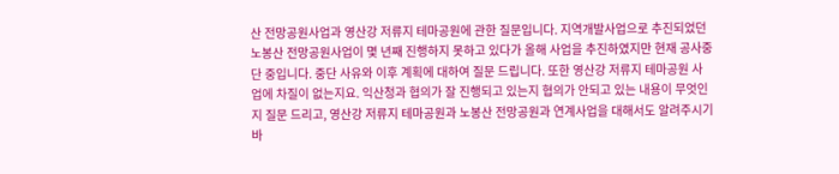산 전망공원사업과 영산강 저류지 테마공원에 관한 질문입니다. 지역개발사업으로 추진되었던 노봉산 전망공원사업이 몇 년째 진행하지 못하고 있다가 올해 사업을 추진하였지만 현재 공사중단 중입니다. 중단 사유와 이후 계획에 대하여 질문 드립니다. 또한 영산강 저류지 테마공원 사업에 차질이 없는지요. 익산청과 협의가 잘 진행되고 있는지 협의가 안되고 있는 내용이 무엇인지 질문 드리고, 영산강 저류지 테마공원과 노봉산 전망공원과 연계사업을 대해서도 알려주시기 바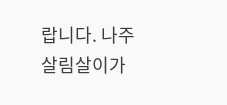랍니다. 나주살림살이가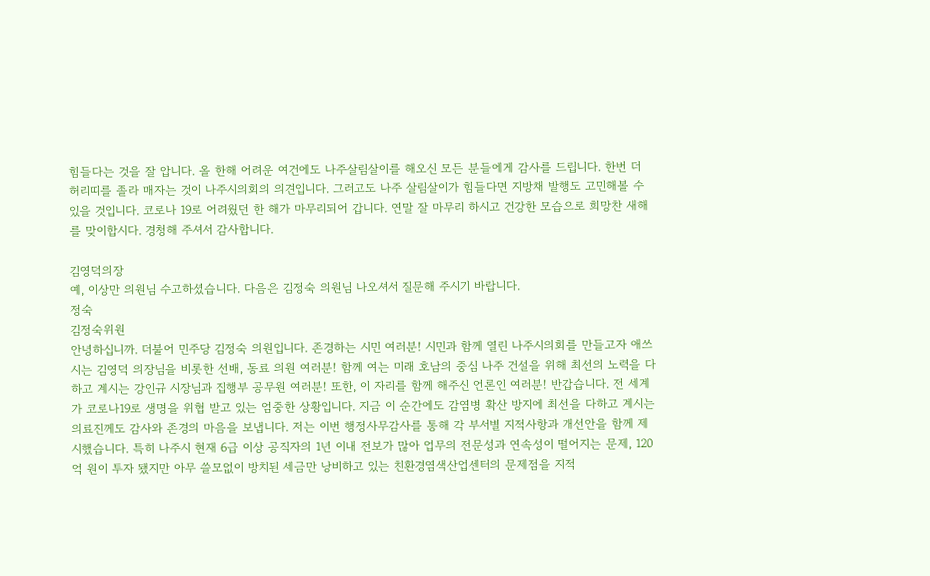힘들다는 것을 잘 압니다. 올 한해 어려운 여건에도 나주살림살이를 해오신 모든 분들에게 감사를 드립니다. 한번 더 허리띠를 졸라 매자는 것이 나주시의회의 의견입니다. 그러고도 나주 살림살이가 힘들다면 지방채 발행도 고민해볼 수 있을 것입니다. 코로나 19로 어려웠던 한 해가 마무리되어 갑니다. 연말 잘 마무리 하시고 건강한 모습으로 희망찬 새해를 맞이합시다. 경청해 주셔서 감사합니다.

김영덕의장
예, 이상만 의원님 수고하셨습니다. 다음은 김정숙 의원님 나오셔서 질문해 주시기 바랍니다.
정숙
김정숙위원
안녕하십니까. 더불어 민주당 김정숙 의원입니다. 존경하는 시민 여러분! 시민과 함께 열린 나주시의회를 만들고자 애쓰시는 김영덕 의장님을 비롯한 선배, 동료 의원 여러분! 함께 여는 미래 호남의 중심 나주 건설을 위해 최선의 노력을 다하고 계시는 강인규 시장님과 집행부 공무원 여러분! 또한, 이 자리를 함께 해주신 언론인 여러분! 반갑습니다. 전 세계가 코로나19로 생명을 위협 받고 있는 엄중한 상황입니다. 지금 이 순간에도 감염병 확산 방지에 최선을 다하고 계시는 의료진께도 감사와 존경의 마음을 보냅니다. 저는 이번 행정사무감사를 통해 각 부서별 지적사항과 개선안을 함께 제시했습니다. 특히 나주시 현재 6급 이상 공직자의 1년 이내 전보가 많아 업무의 전문성과 연속성이 떨어지는 문제, 120억 원이 투자 됐지만 아무 쓸모없이 방치된 세금만 낭비하고 있는 친환경염색산업센터의 문제점을 지적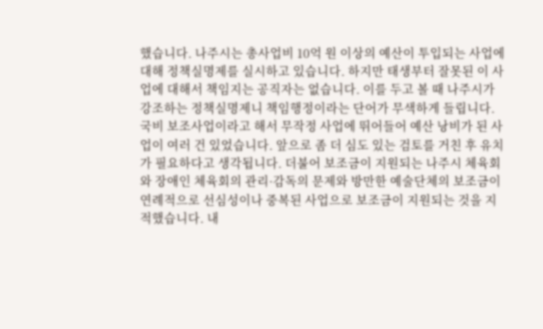했습니다. 나주시는 총사업비 10억 원 이상의 예산이 투입되는 사업에 대해 정책실명제를 실시하고 있습니다. 하지만 태생부터 잘못된 이 사업에 대해서 책임지는 공직자는 없습니다. 이를 두고 볼 때 나주시가 강조하는 정책실명제니 책임행정이라는 단어가 무색하게 들립니다. 국비 보조사업이라고 해서 무작정 사업에 뛰어들어 예산 낭비가 된 사업이 여러 건 있었습니다. 앞으로 좀 더 심도 있는 검토를 거친 후 유치가 필요하다고 생각됩니다. 더불어 보조금이 지원되는 나주시 체육회와 장애인 체육회의 관리·감독의 문제와 방만한 예술단체의 보조금이 연례적으로 선심성이나 중복된 사업으로 보조금이 지원되는 것을 지적했습니다. 내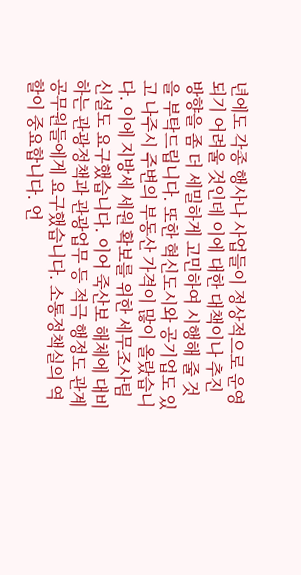년에도 각종 행사나 사업들이 정상적으로 운영되기 어려울 것인데 이에 대한 대책이나 추진 방향을 좀 더 세밀하게 고민하여 시행해 줄 것을 부탁드립니다. 또한 혁신도시와 공기업도 있고 나주시 주변의 부동산 가격이 많이 올랐습니다. 이에 지방세 세원 확보를 위한 세무조사팀 신설도 요구했습니다. 이어 죽산보 해체에 대비하는 관광정책과 관광업무 등 적극 행정도 관계 공무원들에게 요구했습니다. 소통정책실의 역할이 중요합니다. 언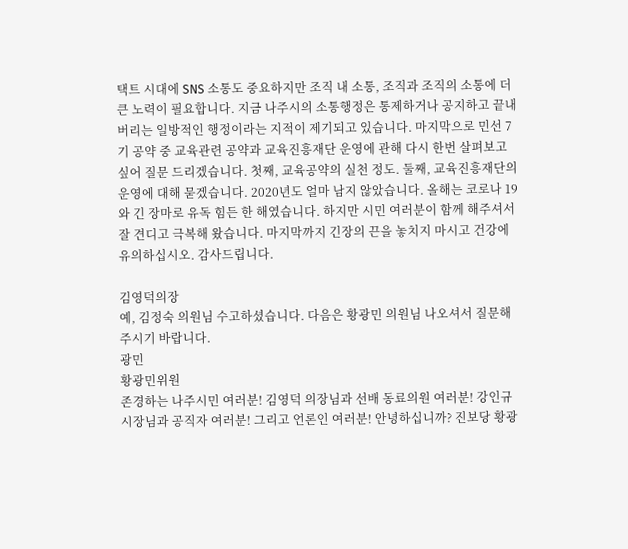택트 시대에 SNS 소통도 중요하지만 조직 내 소통, 조직과 조직의 소통에 더 큰 노력이 필요합니다. 지금 나주시의 소통행정은 통제하거나 공지하고 끝내버리는 일방적인 행정이라는 지적이 제기되고 있습니다. 마지막으로 민선 7기 공약 중 교육관련 공약과 교육진흥재단 운영에 관해 다시 한번 살펴보고 싶어 질문 드리겠습니다. 첫째, 교육공약의 실천 정도. 둘째, 교육진흥재단의 운영에 대해 묻겠습니다. 2020년도 얼마 남지 않았습니다. 올해는 코로나 19와 긴 장마로 유독 힘든 한 해였습니다. 하지만 시민 여러분이 함께 해주셔서 잘 견디고 극복해 왔습니다. 마지막까지 긴장의 끈을 놓치지 마시고 건강에 유의하십시오. 감사드립니다.

김영덕의장
예, 김정숙 의원님 수고하셨습니다. 다음은 황광민 의원님 나오셔서 질문해 주시기 바랍니다.
광민
황광민위원
존경하는 나주시민 여러분! 김영덕 의장님과 선배 동료의원 여러분! 강인규 시장님과 공직자 여러분! 그리고 언론인 여러분! 안녕하십니까? 진보당 황광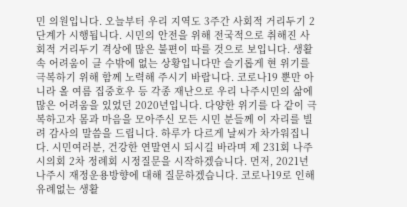민 의원입니다. 오늘부터 우리 지역도 3주간 사회적 거리두기 2단계가 시행됩니다. 시민의 안전을 위해 전국적으로 취해진 사회적 거리두기 격상에 많은 불편이 따를 것으로 보입니다. 생활 속 어려움이 클 수밖에 없는 상황입니다만 슬기롭게 현 위기를 극복하기 위해 함께 노력해 주시기 바랍니다. 코로나19 뿐만 아니라 올 여름 집중호우 등 각종 재난으로 우리 나주시민의 삶에 많은 어려움을 있었던 2020년입니다. 다양한 위기를 다 같이 극복하고자 몸과 마음을 모아주신 모든 시민 분들께 이 자리를 빌려 감사의 말씀을 드립니다. 하루가 다르게 날씨가 차가워집니다. 시민여러분, 건강한 연말연시 되시길 바라며 제 231회 나주시의회 2차 정례회 시정질문을 시작하겠습니다. 먼저, 2021년 나주시 재정운용방향에 대해 질문하겠습니다. 코로나19로 인해 유례없는 생활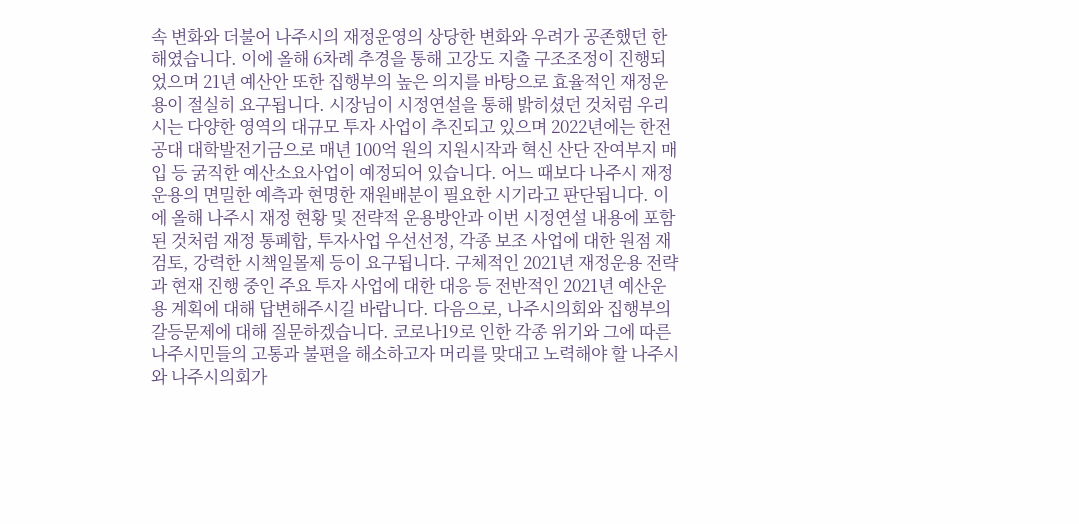속 변화와 더불어 나주시의 재정운영의 상당한 변화와 우려가 공존했던 한해였습니다. 이에 올해 6차례 추경을 통해 고강도 지출 구조조정이 진행되었으며 21년 예산안 또한 집행부의 높은 의지를 바탕으로 효율적인 재정운용이 절실히 요구됩니다. 시장님이 시정연설을 통해 밝히셨던 것처럼 우리시는 다양한 영역의 대규모 투자 사업이 추진되고 있으며 2022년에는 한전공대 대학발전기금으로 매년 100억 원의 지원시작과 혁신 산단 잔여부지 매입 등 굵직한 예산소요사업이 예정되어 있습니다. 어느 때보다 나주시 재정운용의 면밀한 예측과 현명한 재원배분이 필요한 시기라고 판단됩니다. 이에 올해 나주시 재정 현황 및 전략적 운용방안과 이번 시정연설 내용에 포함된 것처럼 재정 통폐합, 투자사업 우선선정, 각종 보조 사업에 대한 원점 재검토, 강력한 시책일몰제 등이 요구됩니다. 구체적인 2021년 재정운용 전략과 현재 진행 중인 주요 투자 사업에 대한 대응 등 전반적인 2021년 예산운용 계획에 대해 답변해주시길 바랍니다. 다음으로, 나주시의회와 집행부의 갈등문제에 대해 질문하겠습니다. 코로나19로 인한 각종 위기와 그에 따른 나주시민들의 고통과 불편을 해소하고자 머리를 맞대고 노력해야 할 나주시와 나주시의회가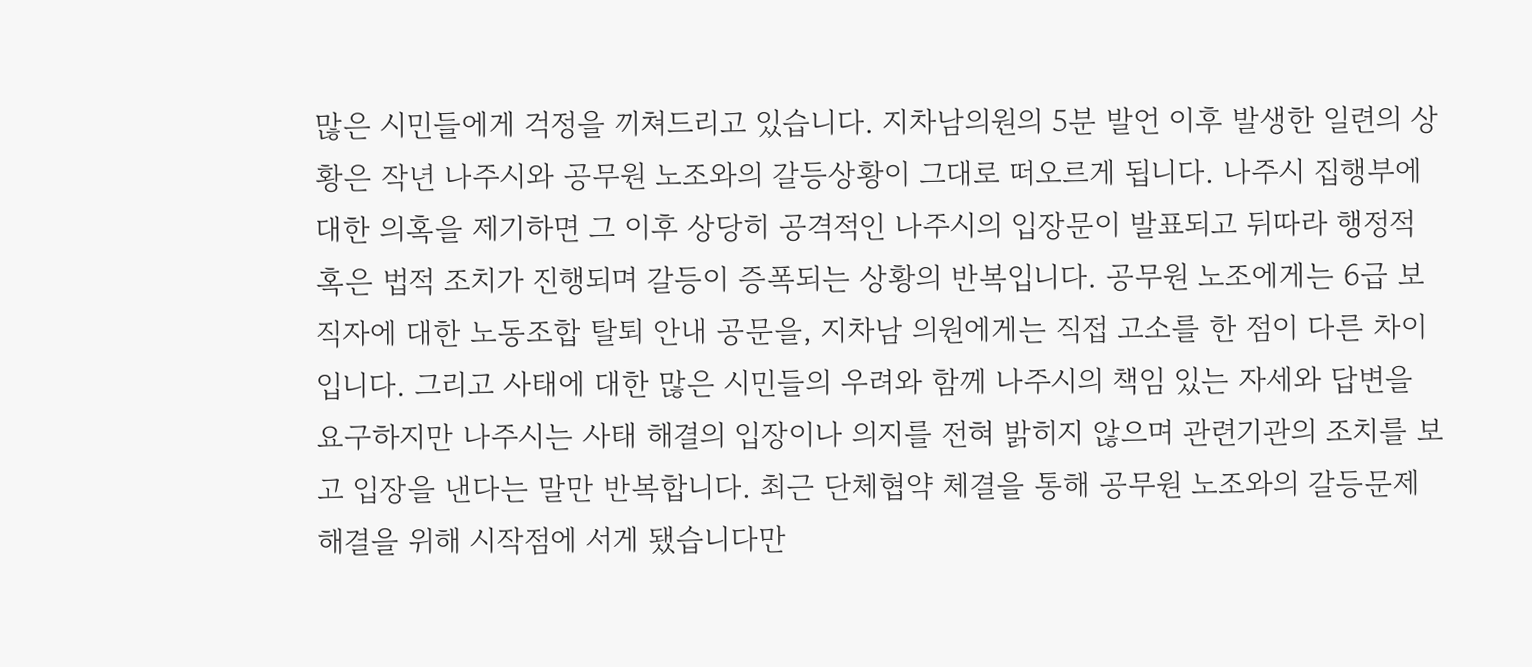많은 시민들에게 걱정을 끼쳐드리고 있습니다. 지차남의원의 5분 발언 이후 발생한 일련의 상황은 작년 나주시와 공무원 노조와의 갈등상황이 그대로 떠오르게 됩니다. 나주시 집행부에 대한 의혹을 제기하면 그 이후 상당히 공격적인 나주시의 입장문이 발표되고 뒤따라 행정적 혹은 법적 조치가 진행되며 갈등이 증폭되는 상황의 반복입니다. 공무원 노조에게는 6급 보직자에 대한 노동조합 탈퇴 안내 공문을, 지차남 의원에게는 직접 고소를 한 점이 다른 차이입니다. 그리고 사태에 대한 많은 시민들의 우려와 함께 나주시의 책임 있는 자세와 답변을 요구하지만 나주시는 사태 해결의 입장이나 의지를 전혀 밝히지 않으며 관련기관의 조치를 보고 입장을 낸다는 말만 반복합니다. 최근 단체협약 체결을 통해 공무원 노조와의 갈등문제 해결을 위해 시작점에 서게 됐습니다만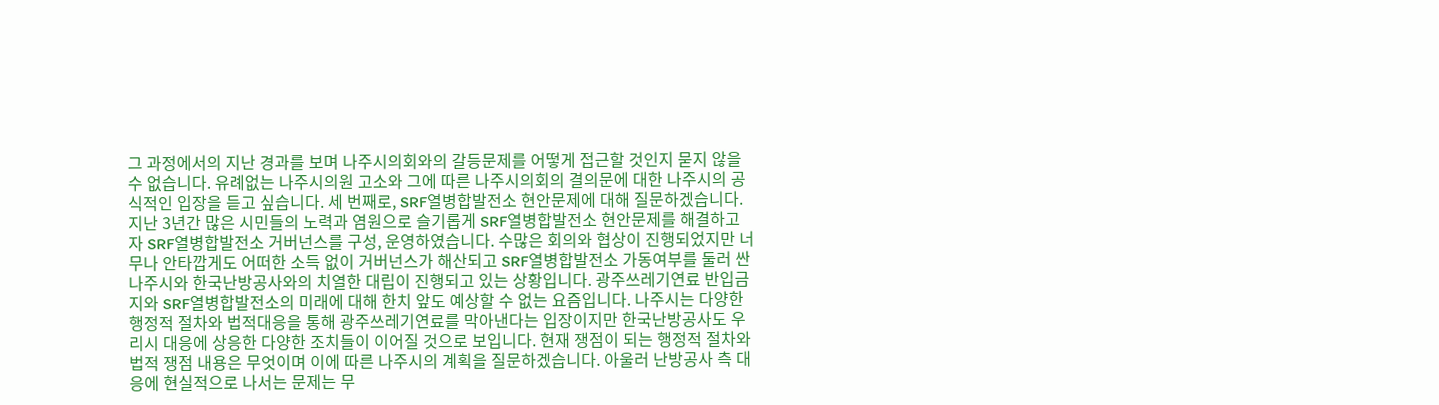그 과정에서의 지난 경과를 보며 나주시의회와의 갈등문제를 어떻게 접근할 것인지 묻지 않을 수 없습니다. 유례없는 나주시의원 고소와 그에 따른 나주시의회의 결의문에 대한 나주시의 공식적인 입장을 듣고 싶습니다. 세 번째로, SRF열병합발전소 현안문제에 대해 질문하겠습니다. 지난 3년간 많은 시민들의 노력과 염원으로 슬기롭게 SRF열병합발전소 현안문제를 해결하고자 SRF열병합발전소 거버넌스를 구성, 운영하였습니다. 수많은 회의와 협상이 진행되었지만 너무나 안타깝게도 어떠한 소득 없이 거버넌스가 해산되고 SRF열병합발전소 가동여부를 둘러 싼 나주시와 한국난방공사와의 치열한 대립이 진행되고 있는 상황입니다. 광주쓰레기연료 반입금지와 SRF열병합발전소의 미래에 대해 한치 앞도 예상할 수 없는 요즘입니다. 나주시는 다양한 행정적 절차와 법적대응을 통해 광주쓰레기연료를 막아낸다는 입장이지만 한국난방공사도 우리시 대응에 상응한 다양한 조치들이 이어질 것으로 보입니다. 현재 쟁점이 되는 행정적 절차와 법적 쟁점 내용은 무엇이며 이에 따른 나주시의 계획을 질문하겠습니다. 아울러 난방공사 측 대응에 현실적으로 나서는 문제는 무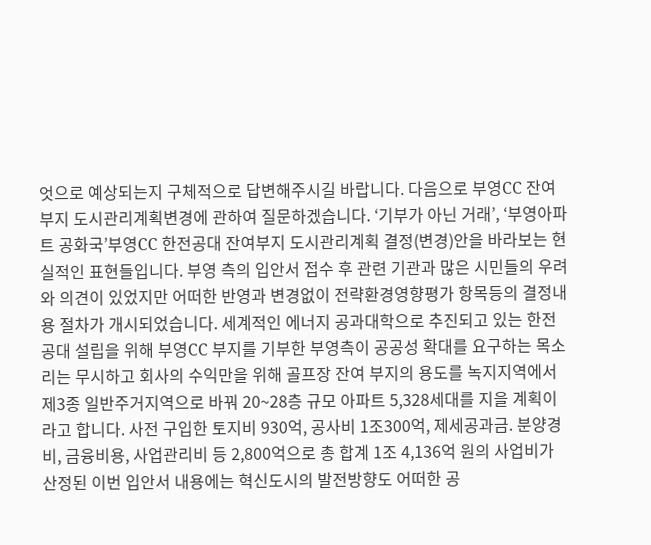엇으로 예상되는지 구체적으로 답변해주시길 바랍니다. 다음으로 부영CC 잔여부지 도시관리계획변경에 관하여 질문하겠습니다. ‘기부가 아닌 거래’, ‘부영아파트 공화국’부영CC 한전공대 잔여부지 도시관리계획 결정(변경)안을 바라보는 현실적인 표현들입니다. 부영 측의 입안서 접수 후 관련 기관과 많은 시민들의 우려와 의견이 있었지만 어떠한 반영과 변경없이 전략환경영향평가 항목등의 결정내용 절차가 개시되었습니다. 세계적인 에너지 공과대학으로 추진되고 있는 한전공대 설립을 위해 부영CC 부지를 기부한 부영측이 공공성 확대를 요구하는 목소리는 무시하고 회사의 수익만을 위해 골프장 잔여 부지의 용도를 녹지지역에서 제3종 일반주거지역으로 바꿔 20~28층 규모 아파트 5,328세대를 지을 계획이라고 합니다. 사전 구입한 토지비 930억, 공사비 1조300억, 제세공과금. 분양경비, 금융비용, 사업관리비 등 2,800억으로 총 합계 1조 4,136억 원의 사업비가 산정된 이번 입안서 내용에는 혁신도시의 발전방향도 어떠한 공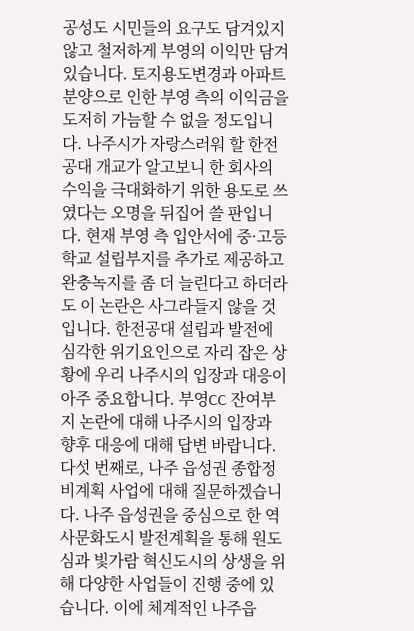공성도 시민들의 요구도 담겨있지 않고 철저하게 부영의 이익만 담겨있습니다. 토지용도변경과 아파트 분양으로 인한 부영 측의 이익금을 도저히 가늠할 수 없을 정도입니다. 나주시가 자랑스러워 할 한전공대 개교가 알고보니 한 회사의 수익을 극대화하기 위한 용도로 쓰였다는 오명을 뒤집어 쓸 판입니다. 현재 부영 측 입안서에 중·고등학교 설립부지를 추가로 제공하고 완충녹지를 좀 더 늘린다고 하더라도 이 논란은 사그라들지 않을 것입니다. 한전공대 설립과 발전에 심각한 위기요인으로 자리 잡은 상황에 우리 나주시의 입장과 대응이 아주 중요합니다. 부영CC 잔여부지 논란에 대해 나주시의 입장과 향후 대응에 대해 답변 바랍니다. 다섯 번째로, 나주 읍성권 종합정비계획 사업에 대해 질문하겠습니다. 나주 읍성권을 중심으로 한 역사문화도시 발전계획을 통해 원도심과 빛가람 혁신도시의 상생을 위해 다양한 사업들이 진행 중에 있습니다. 이에 체계적인 나주읍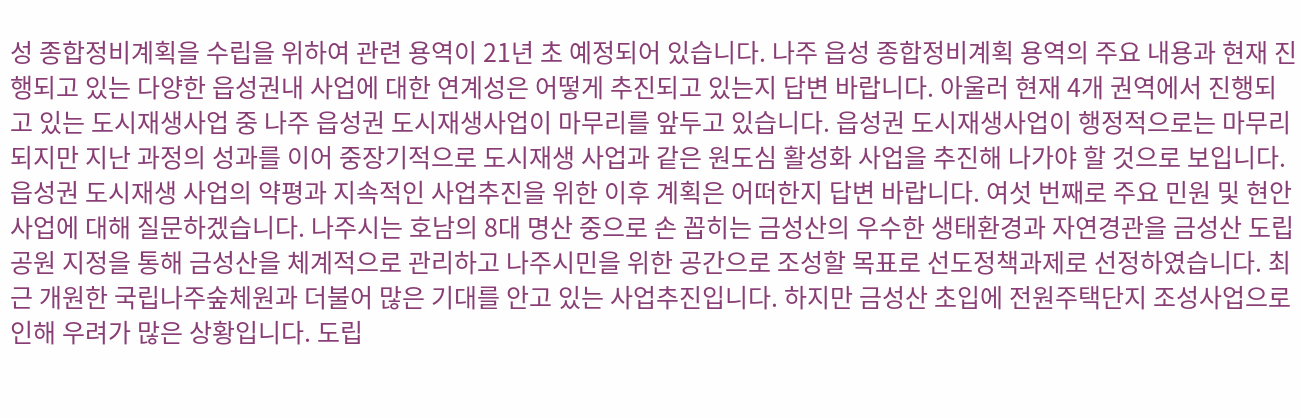성 종합정비계획을 수립을 위하여 관련 용역이 21년 초 예정되어 있습니다. 나주 읍성 종합정비계획 용역의 주요 내용과 현재 진행되고 있는 다양한 읍성권내 사업에 대한 연계성은 어떻게 추진되고 있는지 답변 바랍니다. 아울러 현재 4개 권역에서 진행되고 있는 도시재생사업 중 나주 읍성권 도시재생사업이 마무리를 앞두고 있습니다. 읍성권 도시재생사업이 행정적으로는 마무리되지만 지난 과정의 성과를 이어 중장기적으로 도시재생 사업과 같은 원도심 활성화 사업을 추진해 나가야 할 것으로 보입니다. 읍성권 도시재생 사업의 약평과 지속적인 사업추진을 위한 이후 계획은 어떠한지 답변 바랍니다. 여섯 번째로 주요 민원 및 현안사업에 대해 질문하겠습니다. 나주시는 호남의 8대 명산 중으로 손 꼽히는 금성산의 우수한 생태환경과 자연경관을 금성산 도립공원 지정을 통해 금성산을 체계적으로 관리하고 나주시민을 위한 공간으로 조성할 목표로 선도정책과제로 선정하였습니다. 최근 개원한 국립나주숲체원과 더불어 많은 기대를 안고 있는 사업추진입니다. 하지만 금성산 초입에 전원주택단지 조성사업으로 인해 우려가 많은 상황입니다. 도립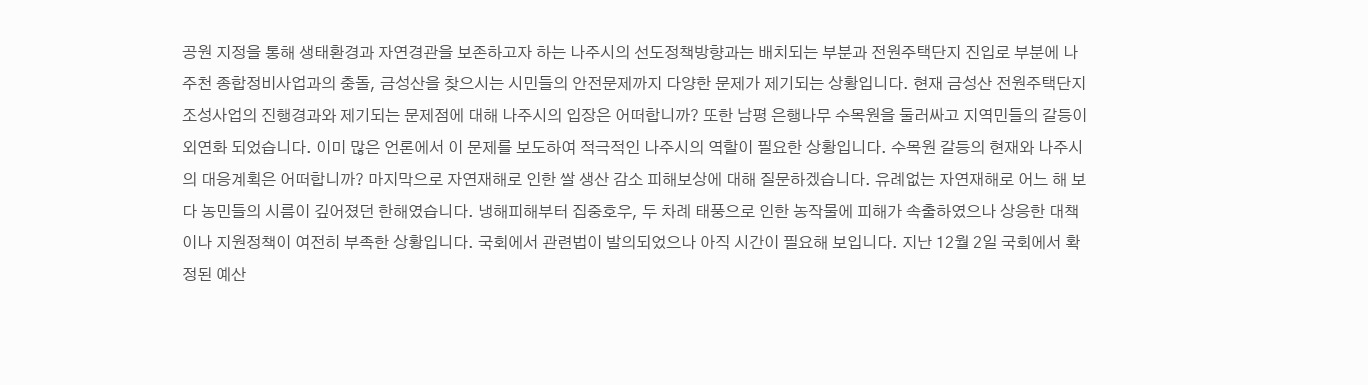공원 지정을 통해 생태환경과 자연경관을 보존하고자 하는 나주시의 선도정책방향과는 배치되는 부분과 전원주택단지 진입로 부분에 나주천 종합정비사업과의 충돌, 금성산을 찾으시는 시민들의 안전문제까지 다양한 문제가 제기되는 상황입니다. 현재 금성산 전원주택단지 조성사업의 진행경과와 제기되는 문제점에 대해 나주시의 입장은 어떠합니까? 또한 남평 은행나무 수목원을 둘러싸고 지역민들의 갈등이 외연화 되었습니다. 이미 많은 언론에서 이 문제를 보도하여 적극적인 나주시의 역할이 필요한 상황입니다. 수목원 갈등의 현재와 나주시의 대응계획은 어떠합니까? 마지막으로 자연재해로 인한 쌀 생산 감소 피해보상에 대해 질문하겠습니다. 유례없는 자연재해로 어느 해 보다 농민들의 시름이 깊어졌던 한해였습니다. 냉해피해부터 집중호우, 두 차례 태풍으로 인한 농작물에 피해가 속출하였으나 상응한 대책이나 지원정책이 여전히 부족한 상황입니다. 국회에서 관련법이 발의되었으나 아직 시간이 필요해 보입니다. 지난 12월 2일 국회에서 확정된 예산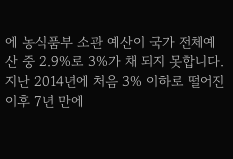에 농식품부 소관 예산이 국가 전체예산 중 2.9%로 3%가 채 되지 못합니다. 지난 2014년에 처음 3% 이하로 떨어진 이후 7년 만에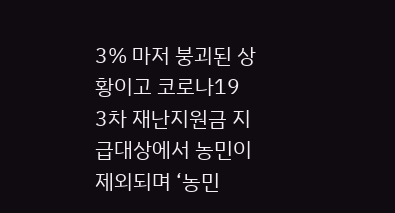3% 마저 붕괴된 상황이고 코로나19 3차 재난지원금 지급대상에서 농민이 제외되며 ‘농민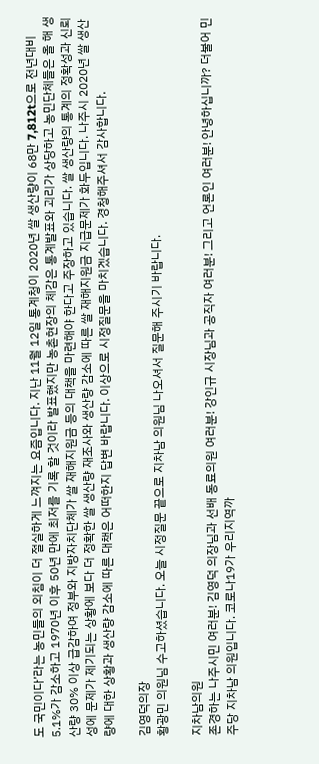도 국민이다’라는 농민들의 외침이 더 절실하게 느껴지는 요즘입니다. 지난 11월 12일 통계청이 2020년 쌀 생산량이 68만 7,812t으로 전년대비 5.1%가 감소하고 1970년 이후 50년 만에 최저를 기록 할 것이라 발표했지만 농촌현장의 체감은 통계발표와 괴리가 상당하고 농민단체들은 올 해 생산량 30% 이상 급감하여 정부와 지방자치단체가 쌀 재해지원금 등의 대책을 마련해야 한다고 주장하고 있습니다. 쌀 생산량의 통계의 정확성과 신뢰성에 문제가 제기되는 상황에 보다 더 정확한 쌀 생산량 재조사와 생산량 감소에 따른 쌀 재해지원금 지급문제가 화두입니다. 나주시 2020년 쌀 생산량에 대한 상황과 생산량 감소에 따른 대책은 어떠한지 답변 바랍니다. 이상으로 시정질문을 마치겠습니다. 경청해주셔서 감사합니다.

김영덕의장
황광민 의원님 수고하셨습니다. 오늘 시정질문 끝으로 지차남 의원님 나오셔서 질문해 주시기 바랍니다.

지차남의원
존경하는 나주시민 여러분! 김영덕 의장님과 선배 동료의원 여러분! 강인규 시장님과 공직자 여러분! 그리고 언론인 여러분! 안녕하십니까? 더불어 민주당 지차남 의원입니다. 코로나19가 우리지역까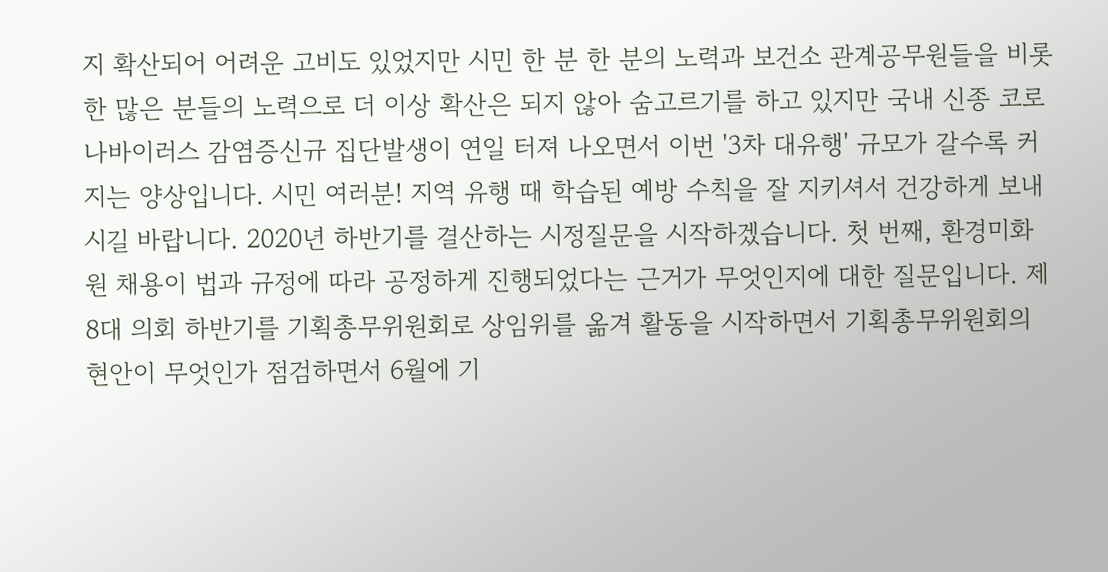지 확산되어 어려운 고비도 있었지만 시민 한 분 한 분의 노력과 보건소 관계공무원들을 비롯한 많은 분들의 노력으로 더 이상 확산은 되지 않아 숨고르기를 하고 있지만 국내 신종 코로나바이러스 감염증신규 집단발생이 연일 터져 나오면서 이번 '3차 대유행' 규모가 갈수록 커지는 양상입니다. 시민 여러분! 지역 유행 때 학습된 예방 수칙을 잘 지키셔서 건강하게 보내시길 바랍니다. 2020년 하반기를 결산하는 시정질문을 시작하겠습니다. 첫 번째, 환경미화원 채용이 법과 규정에 따라 공정하게 진행되었다는 근거가 무엇인지에 대한 질문입니다. 제8대 의회 하반기를 기획총무위원회로 상임위를 옮겨 활동을 시작하면서 기획총무위원회의 현안이 무엇인가 점검하면서 6월에 기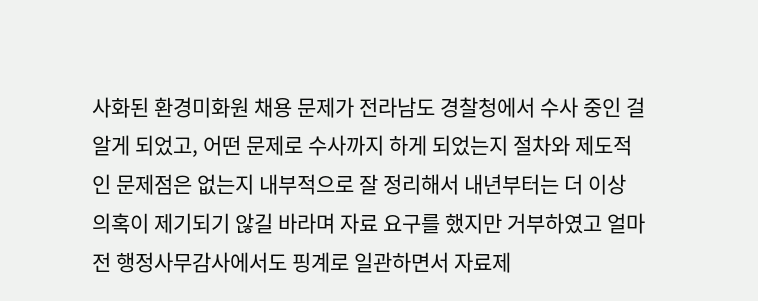사화된 환경미화원 채용 문제가 전라남도 경찰청에서 수사 중인 걸 알게 되었고, 어떤 문제로 수사까지 하게 되었는지 절차와 제도적인 문제점은 없는지 내부적으로 잘 정리해서 내년부터는 더 이상 의혹이 제기되기 않길 바라며 자료 요구를 했지만 거부하였고 얼마 전 행정사무감사에서도 핑계로 일관하면서 자료제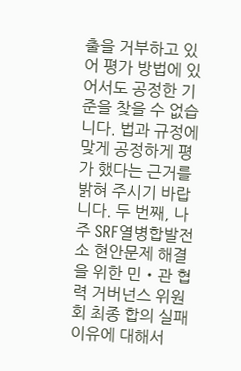출을 거부하고 있어 평가 방법에 있어서도 공정한 기준을 찾을 수 없습니다. 법과 규정에 맞게 공정하게 평가 했다는 근거를 밝혀 주시기 바랍니다. 두 번째, 나주 SRF열병합발전소 현안문제 해결을 위한 민・관 협력 거버넌스 위원회 최종 합의 실패 이유에 대해서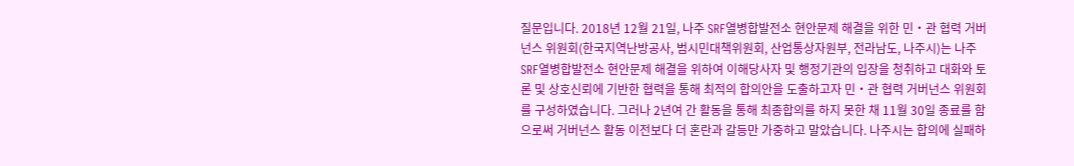질문입니다. 2018년 12월 21일, 나주 SRF열병합발전소 현안문제 해결을 위한 민・관 협력 거버넌스 위원회(한국지역난방공사, 범시민대책위원회, 산업통상자원부, 전라남도, 나주시)는 나주 SRF열병합발전소 현안문제 해결을 위하여 이해당사자 및 행정기관의 입장을 청취하고 대화와 토론 및 상호신뢰에 기반한 협력을 통해 최적의 합의안을 도출하고자 민・관 협력 거버넌스 위원회를 구성하였습니다. 그러나 2년여 간 활동을 통해 최종합의를 하지 못한 채 11월 30일 종료를 함으로써 거버넌스 활동 이전보다 더 혼란과 갈등만 가중하고 말았습니다. 나주시는 합의에 실패하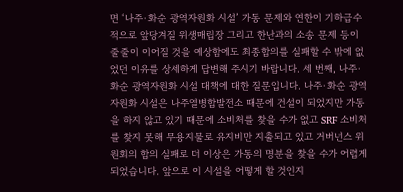면 ‘나주·화순 광역자원화 시설’ 가동 문제와 연한이 기하급수적으로 앞당겨질 위생매립장 그리고 한난과의 소송 문제 등이 줄줄이 이어질 것을 예상함에도 최종합의를 실패할 수 밖에 없었던 이유를 상세하게 답변해 주시기 바랍니다. 세 번째, 나주·화순 광역자원화 시설 대책에 대한 질문입니다. 나주·화순 광역자원화 시설은 나주열병합발전소 때문에 건설이 되었지만 가동을 하지 않고 있기 때문에 소비처를 찾을 수가 없고 SRF 소비처를 찾지 못해 무용지물로 유지비만 지출되고 있고 거버넌스 위원회의 합의 실패로 더 이상은 가동의 명분을 찾을 수가 어렵게 되었습니다. 앞으로 이 시설을 어떻게 할 것인지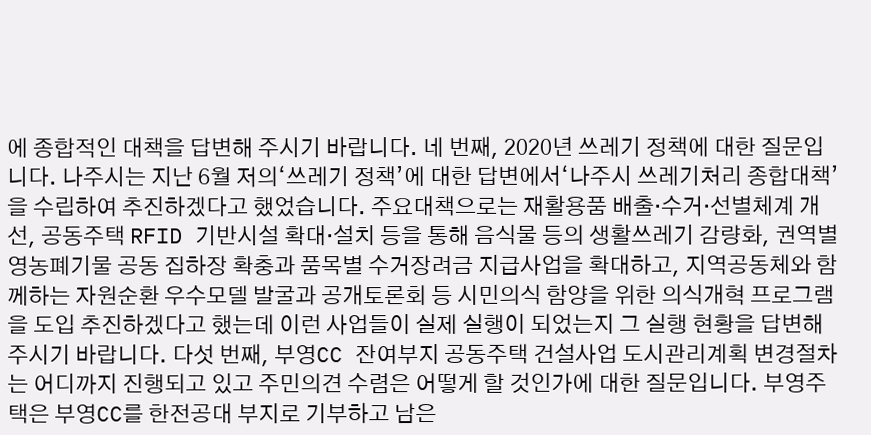에 종합적인 대책을 답변해 주시기 바랍니다. 네 번째, 2020년 쓰레기 정책에 대한 질문입니다. 나주시는 지난 6월 저의‘쓰레기 정책’에 대한 답변에서‘나주시 쓰레기처리 종합대책’을 수립하여 추진하겠다고 했었습니다. 주요대책으로는 재활용품 배출·수거·선별체계 개선, 공동주택 RFID 기반시설 확대·설치 등을 통해 음식물 등의 생활쓰레기 감량화, 권역별 영농폐기물 공동 집하장 확충과 품목별 수거장려금 지급사업을 확대하고, 지역공동체와 함께하는 자원순환 우수모델 발굴과 공개토론회 등 시민의식 함양을 위한 의식개혁 프로그램을 도입 추진하겠다고 했는데 이런 사업들이 실제 실행이 되었는지 그 실행 현황을 답변해 주시기 바랍니다. 다섯 번째, 부영CC 잔여부지 공동주택 건설사업 도시관리계획 변경절차는 어디까지 진행되고 있고 주민의견 수렴은 어떻게 할 것인가에 대한 질문입니다. 부영주택은 부영CC를 한전공대 부지로 기부하고 남은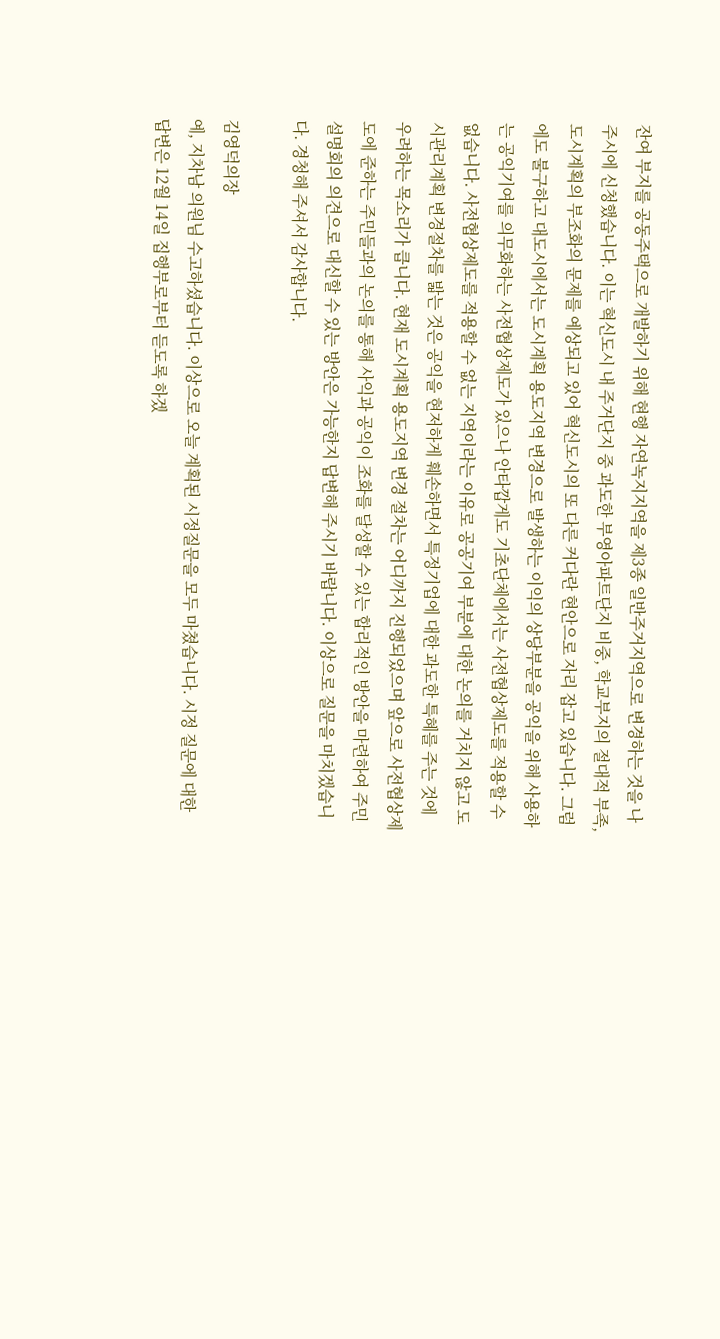잔여 부지를 공동주택으로 개발하기 위해 현행 자연녹지지역을 제3종 일반주거지역으로 변경하는 것을 나주시에 신청했습니다. 이는 혁신도시 내 주거단지 중 과도한 부영아파트단지 비중, 학교부지의 절대적 부족, 도시계획의 부조화의 문제를 예상되고 있어 혁신도시의 또 다른 커다란 현안으로 자리 잡고 있습니다. 그럼에도 불구하고 대도시에서는 도시계획 용도지역 변경으로 발생하는 이익의 상당부분을 공익을 위해 사용하는 공익기여를 의무화하는 사전협상제도가 있으나 안타깝게도 기초단체에서는 사전협상제도를 적용할 수 없습니다. 사전협상제도를 적용할 수 없는 지역이라는 이유로 공공기여 부분에 대한 논의를 거치지 않고 도시관리계획 변경절차를 밟는 것은 공익을 현저하게 훼손하면서 특정기업에 대한 과도한 특혜를 주는 것에 우려하는 목소리가 큽니다. 현재 도시계획 용도지역 변경 절차는 어디까지 진행되었으며 앞으로 사전협상제도에 준하는 주민들과의 논의를 통해 사익과 공익이 조화를 달성할 수 있는 합리적인 방안을 마련하여 주민설명회의 의견으로 대신할 수 있는 방안은 가능한지 답변해 주시기 바랍니다. 이상으로 질문을 마치겠습니다. 경청해 주셔서 감사합니다.

김영덕의장
예, 지차남 의원님 수고하셨습니다. 이상으로 오늘 계획된 시정질문을 모두 마쳤습니다. 시정 질문에 대한 답변은 12월 14일 집행부로부터 듣도록 하겠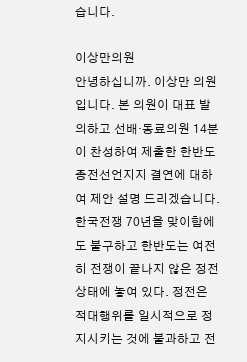습니다.

이상만의원
안녕하십니까. 이상만 의원입니다. 본 의원이 대표 발의하고 선배·동료의원 14분이 찬성하여 제출한 한반도 종전선언지지 결연에 대하여 제안 설명 드리겠습니다. 한국전쟁 70년을 맞이함에도 불구하고 한반도는 여전히 전쟁이 끝나지 않은 정전상태에 놓여 있다. 정전은 적대행위를 일시적으로 정지시키는 것에 불과하고 전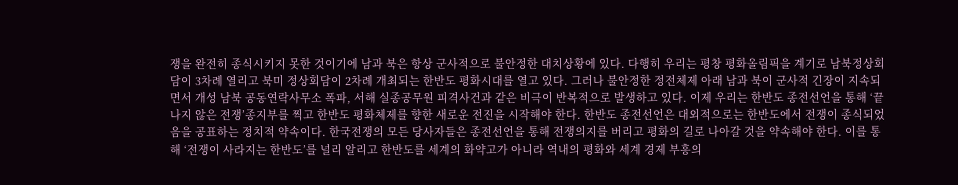쟁을 완전히 종식시키지 못한 것이기에 남과 북은 항상 군사적으로 불안정한 대치상황에 있다. 다행히 우리는 평창 평화올림픽을 계기로 남북정상회담이 3차례 열리고 북미 정상회담이 2차례 개최되는 한반도 평화시대를 열고 있다. 그러나 불안정한 정전체제 아래 남과 북이 군사적 긴장이 지속되면서 개성 남북 공동연락사무소 폭파, 서해 실종공무원 피격사건과 같은 비극이 반복적으로 발생하고 있다. 이제 우리는 한반도 종전선언을 통해 ‘끝나지 않은 전쟁’종지부를 찍고 한반도 평화체제를 향한 새로운 전진을 시작해야 한다. 한반도 종전선언은 대외적으로는 한반도에서 전쟁이 종식되었음을 공표하는 정치적 약속이다. 한국전쟁의 모든 당사자들은 종전선언을 통해 전쟁의지를 버리고 평화의 길로 나아갈 것을 약속해야 한다. 이를 통해 ‘전쟁이 사라지는 한반도’를 널리 알리고 한반도를 세계의 화약고가 아니라 역내의 평화와 세계 경제 부흥의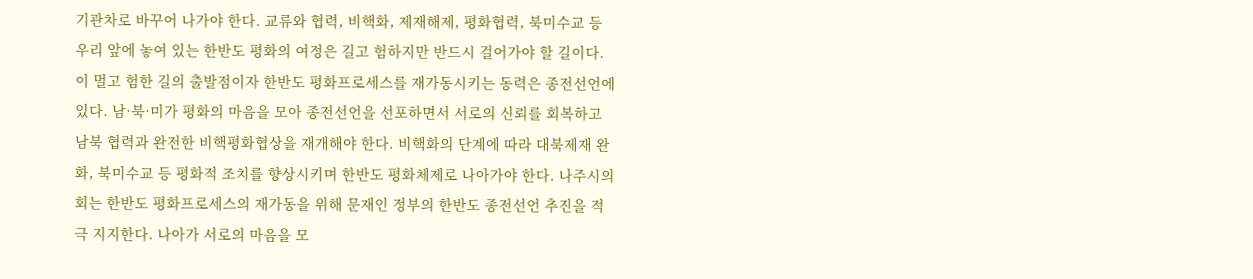기관차로 바꾸어 나가야 한다. 교류와 협력, 비핵화, 제재해제, 평화협력, 북미수교 등 우리 앞에 놓여 있는 한반도 평화의 여정은 길고 험하지만 반드시 걸어가야 할 길이다. 이 멀고 험한 길의 출발점이자 한반도 평화프로세스를 재가동시키는 동력은 종전선언에 있다. 남·북·미가 평화의 마음을 모아 종전선언을 선포하면서 서로의 신뢰를 회복하고 남북 협력과 완전한 비핵평화협상을 재개해야 한다. 비핵화의 단계에 따라 대북제재 완화, 북미수교 등 평화적 조치를 향상시키며 한반도 평화체제로 나아가야 한다. 나주시의회는 한반도 평화프로세스의 재가동을 위해 문재인 정부의 한반도 종전선언 추진을 적극 지지한다. 나아가 서로의 마음을 모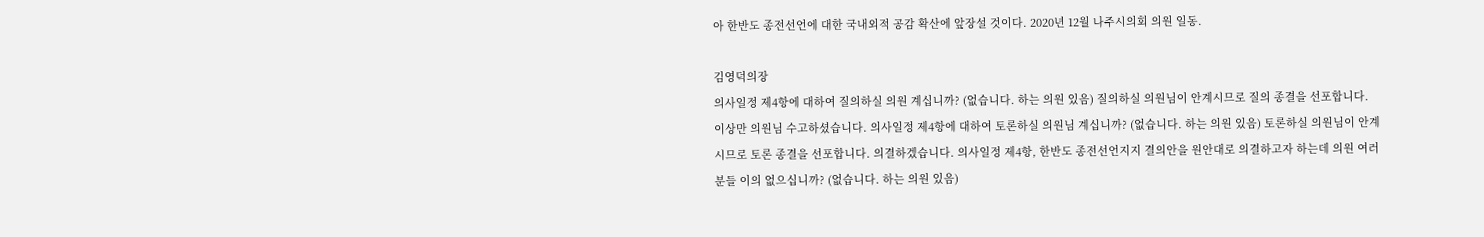아 한반도 종전선언에 대한 국내외적 공감 확산에 앞장설 것이다. 2020년 12월 나주시의회 의원 일동.

김영덕의장
의사일정 제4항에 대하여 질의하실 의원 계십니까? (없습니다. 하는 의원 있음) 질의하실 의원님이 안계시므로 질의 종결을 선포합니다. 이상만 의원님 수고하셨습니다. 의사일정 제4항에 대하여 토론하실 의원님 계십니까? (없습니다. 하는 의원 있음) 토론하실 의원님이 안계시므로 토론 종결을 선포합니다. 의결하겠습니다. 의사일정 제4항, 한반도 종전선언지지 결의안을 원안대로 의결하고자 하는데 의원 여러분들 이의 없으십니까? (없습니다. 하는 의원 있음)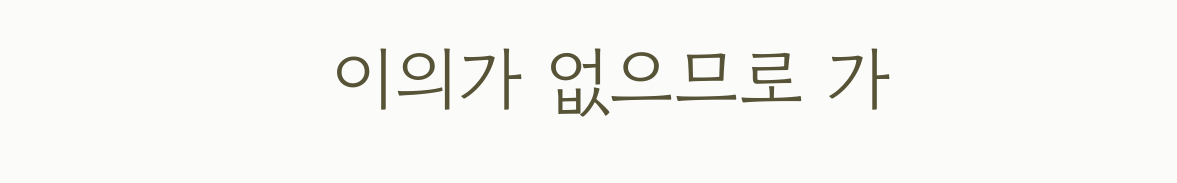이의가 없으므로 가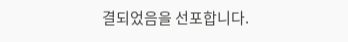결되었음을 선포합니다.